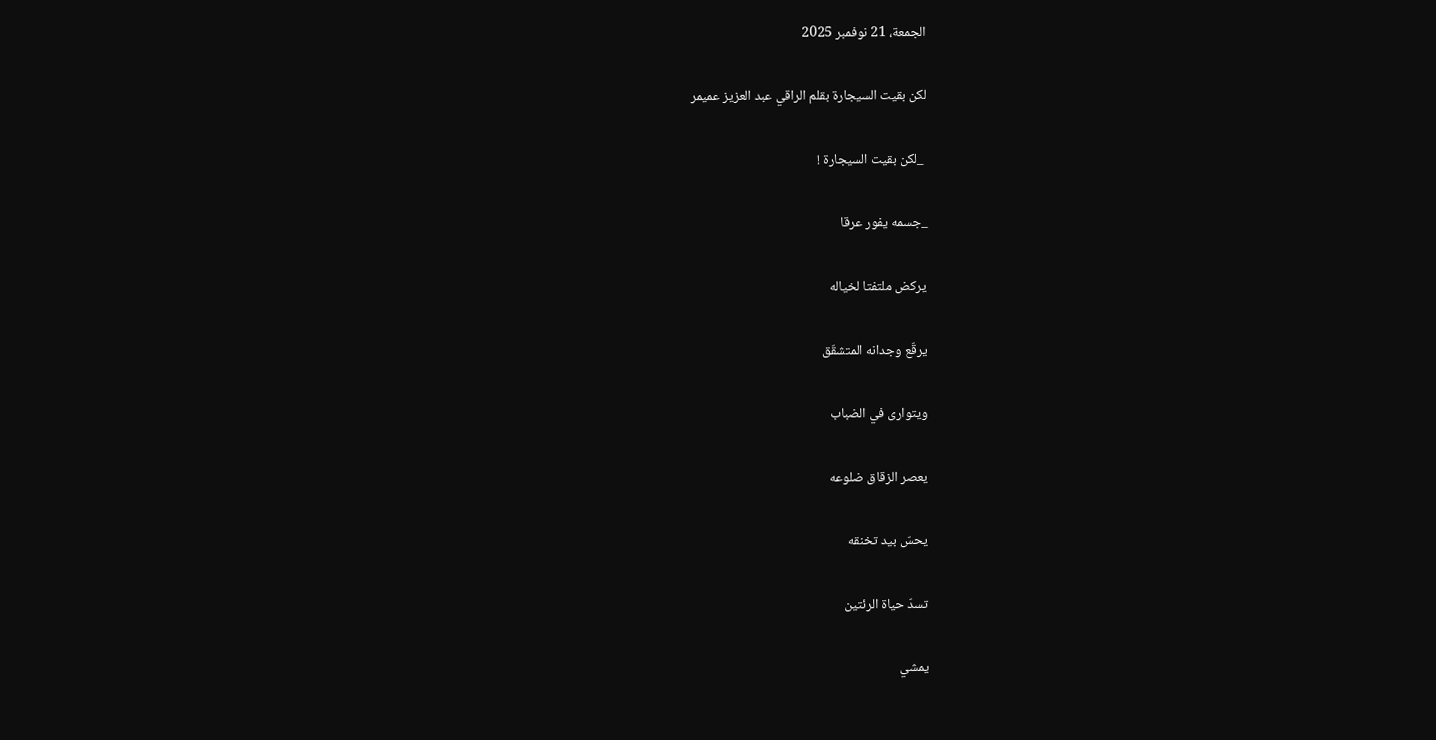الجمعة، 21 نوفمبر 2025

لكن بقيت السيجارة بقلم الراقي عبد العزيز عميمر

 _لكن بقيت السيجارة !

_جسمه يفور عرقا

يركض ملتفتا لخياله

يرقّع وجدانه المتشقّق

ويتوارى في الضباب

يعصر الزقاق ضلوعه

يحسّ بيد تخنقه

تسدّ حياة الرئتين

يمشي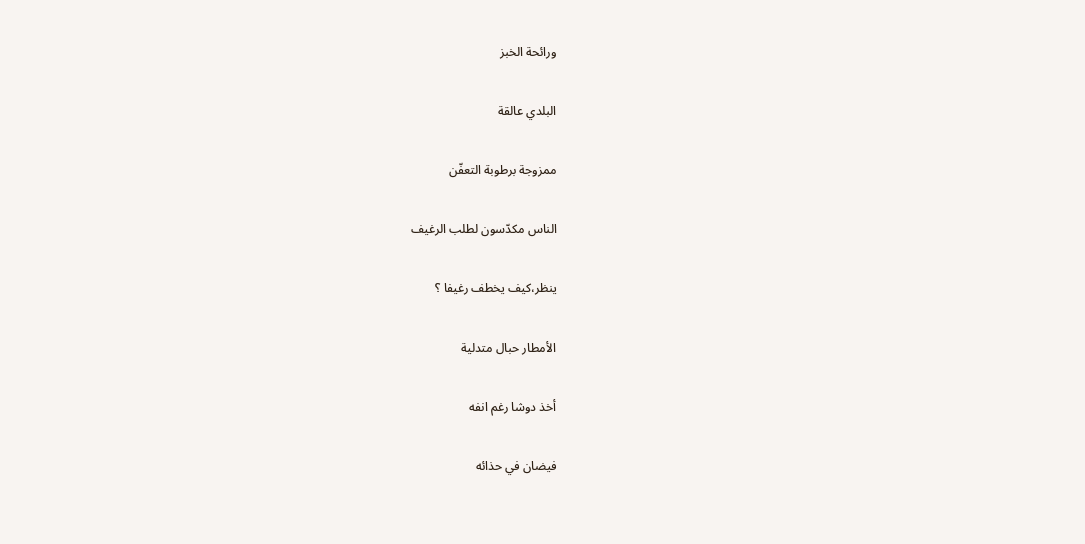ورائحة الخبز

البلدي عالقة

ممزوجة برطوبة التعفّن

الناس مكدّسون لطلب الرغيف

ينظر،كيف يخطف رغيفا ؟

الأمطار حبال متدلية

أخذ دوشا رغم انفه

فيضان في حذائه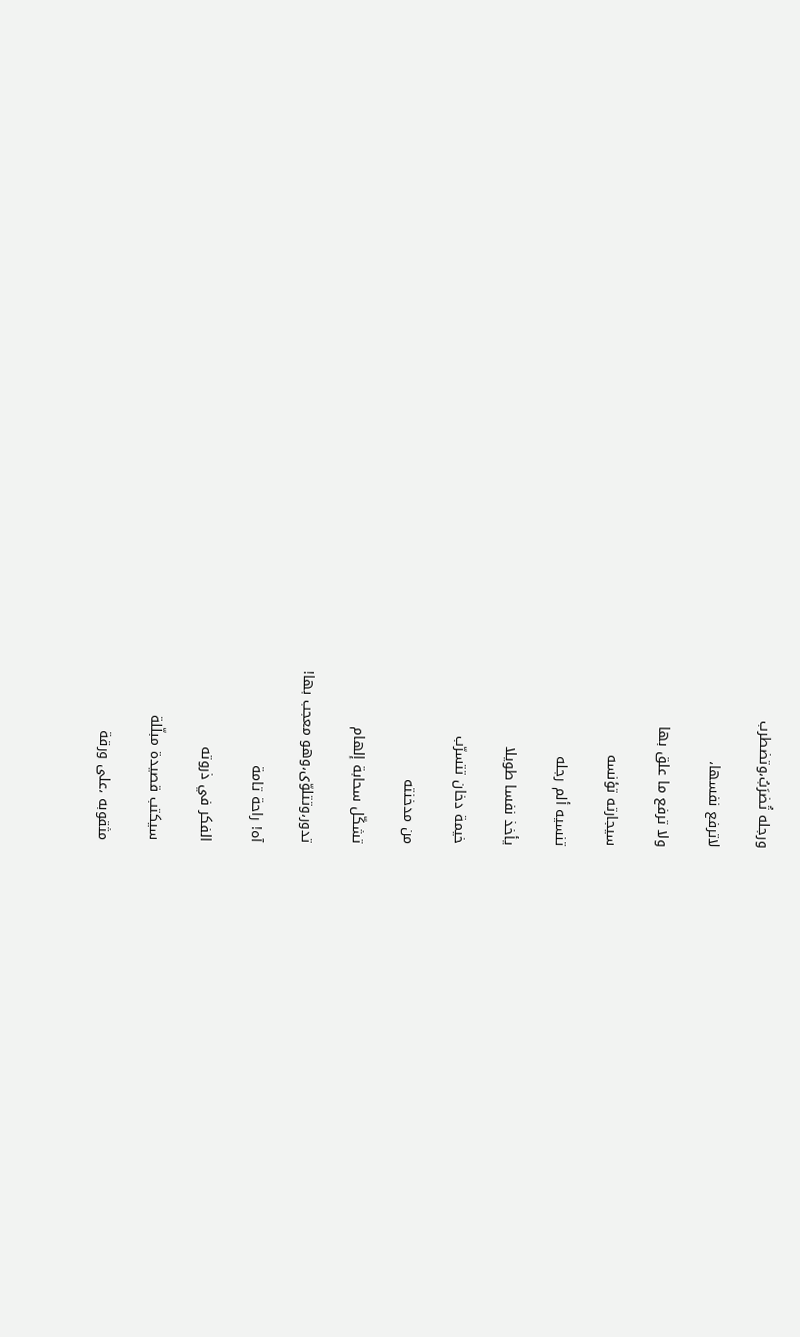ورجله تُضرَبُ،وتضطرب

لاترفع نفسها،

ولا ترفع ما علق بها

سيجارته تؤنسه

تنسيه ألم رجله

يأخذ نفسا طويلا

خيمة دخان تتسرّب

من مدخنته

تشكّل سحابة إلهام

تدور،وتتلوّى،وهو معجب بها!

آه! راحة تامة

الفكر في ذروته

سيكتب قصيدة مبلّلة

مثقوبه ،على ورقة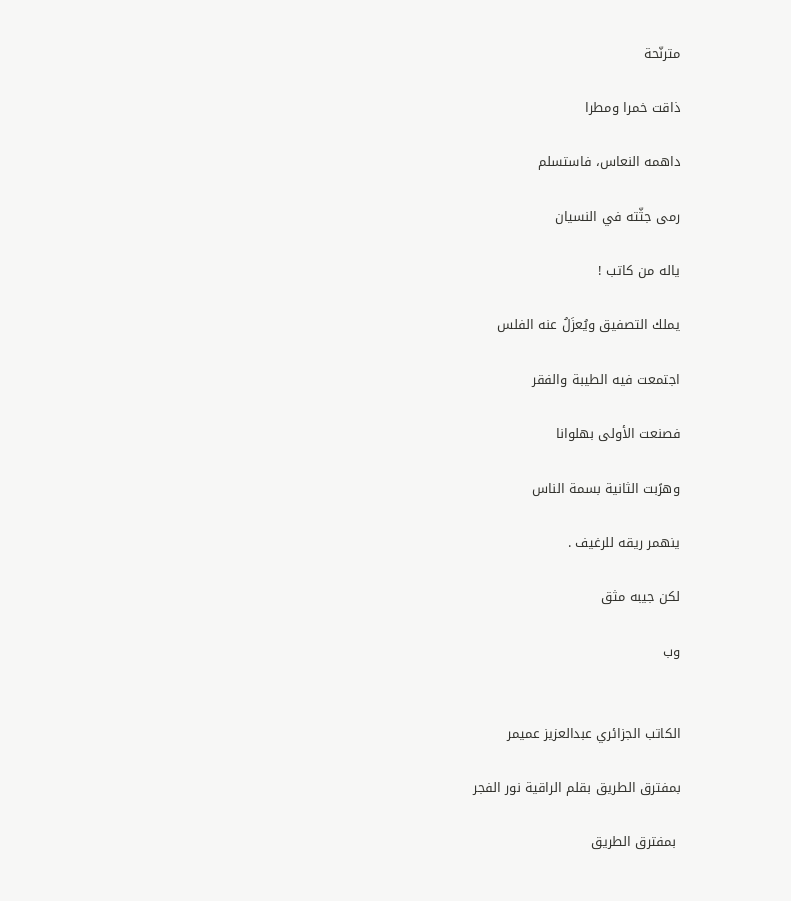مترنّحة

ذاقت خمرا ومطرا

داهمه النعاس، فاستسلم

رمى جثّته في النسيان

ياله من كاتب !

يملك التصفيق ويُعزَلُ عنه الفلس

اجتمعت فيه الطيبة والفقر

فصنعت الأولى بهلوانا

وهرًبت الثانية بسمة الناس

ينهمر ريقه للرغيف .

لكن جيبه مثق

وب


الكاتب الجزائري عبدالعزيز عميمر

بمفترق الطريق بقلم الراقية نور الفجر

 بمفترق الطريق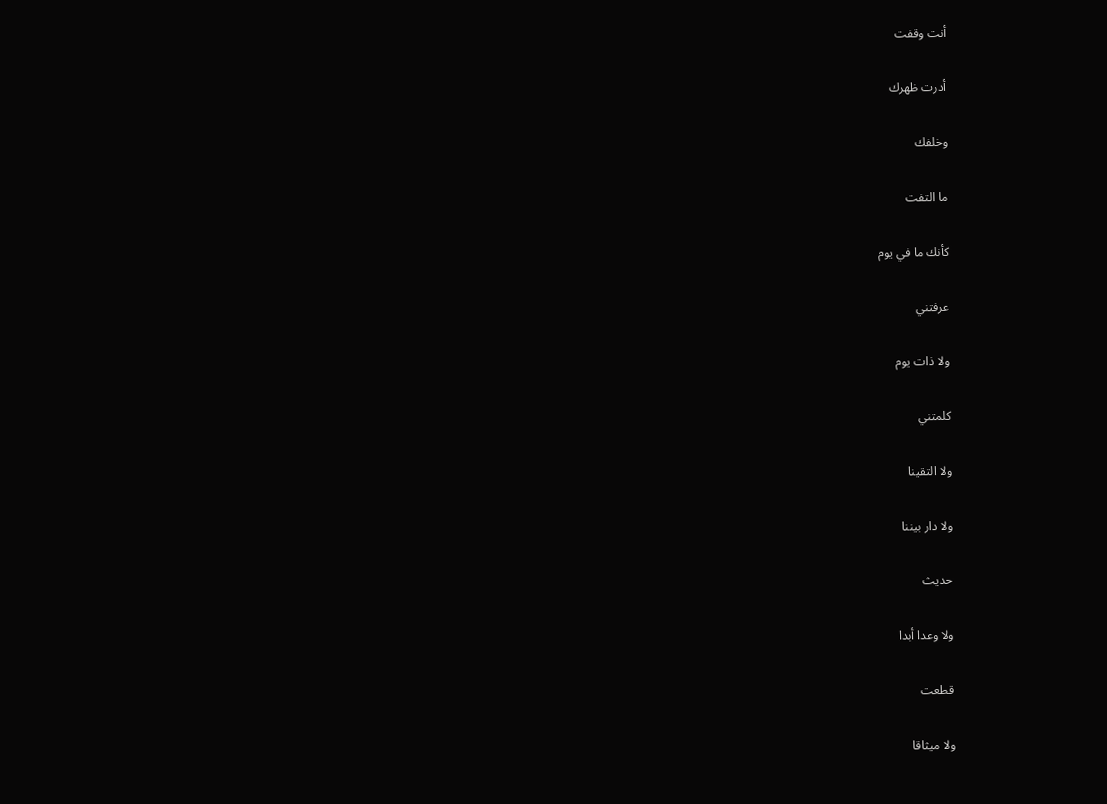أنت وقفت

أدرت ظهرك

وخلفك

ما التفت

كأنك ما في يوم

عرفتني

ولا ذات يوم

كلمتني

ولا التقينا

ولا دار بيننا

حديث

ولا وعدا أبدا

قطعت

ولا ميثاقا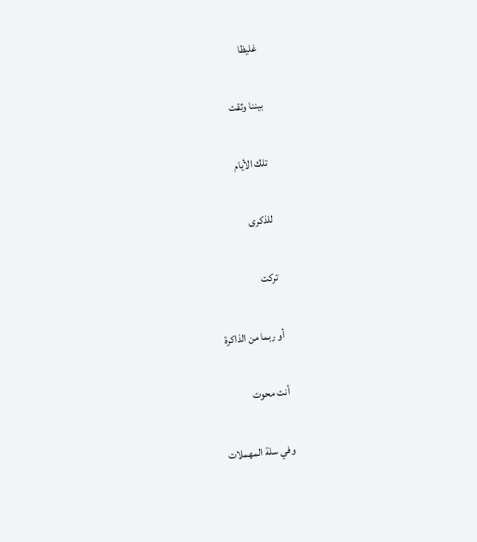غليظا

بيننا وثقت

تلك الأيام

للذكرى

تركت

أو ربما من الذاكرة

أنت محوت

وفي سلة المهملات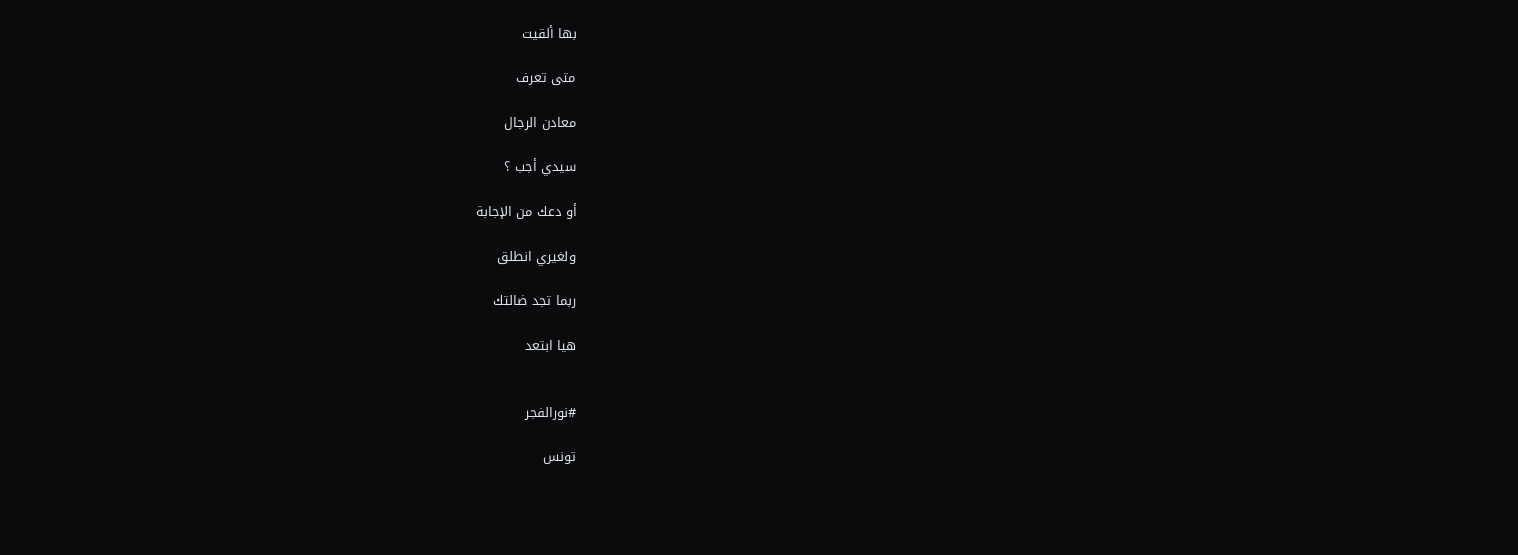بها ألقيت

متى تعرف

معادن الرجال

سيدي أجب ؟

أو دعك من الإجابة

ولغيري انطلق

ربما تجد ضالتك

هيا ابتعد


#نورالفجر

تونس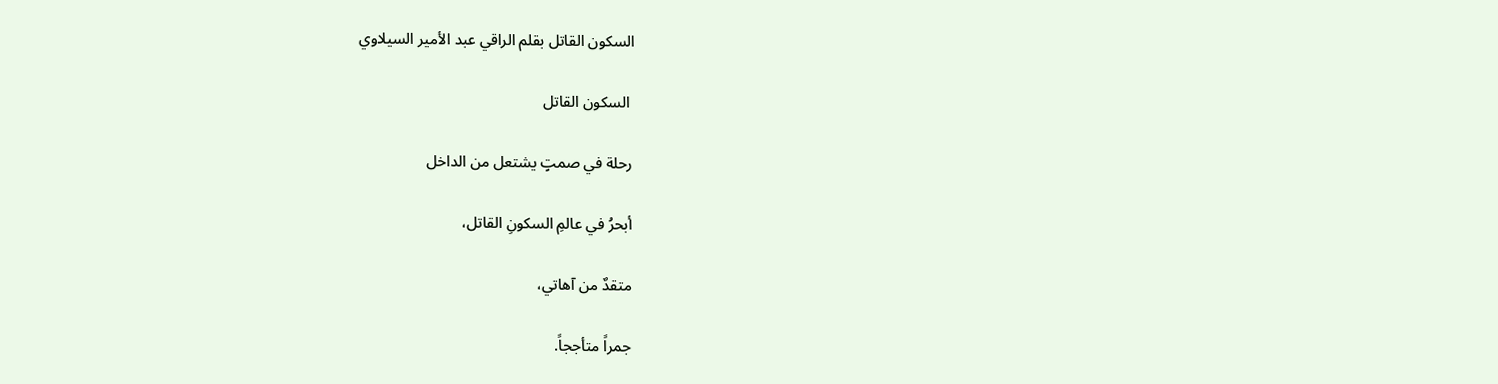السكون القاتل بقلم الراقي عبد الأمير السيلاوي

 السكون القاتل

رحلة في صمتٍ يشتعل من الداخل

أبحرُ في عالمِ السكونِ القاتل،

متقدٌ من آهاتي،

جمراً متأججاً.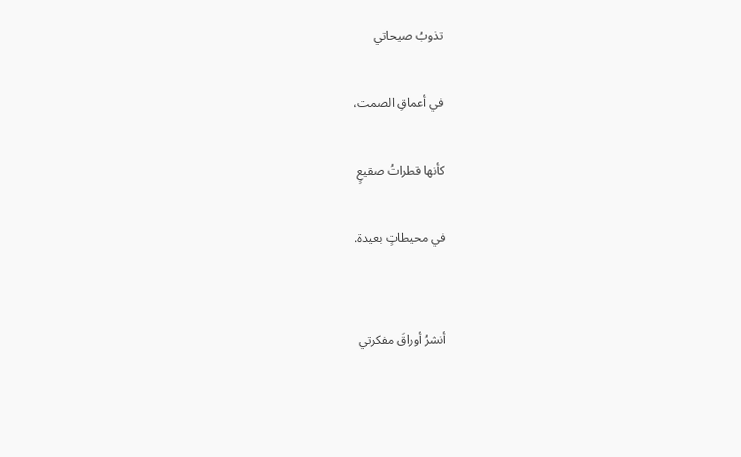تذوبُ صيحاتي

في أعماقِ الصمت،

كأنها قطراتُ صقيعٍ

في محيطاتٍ بعيدة.


أنشرُ أوراقَ مفكرتي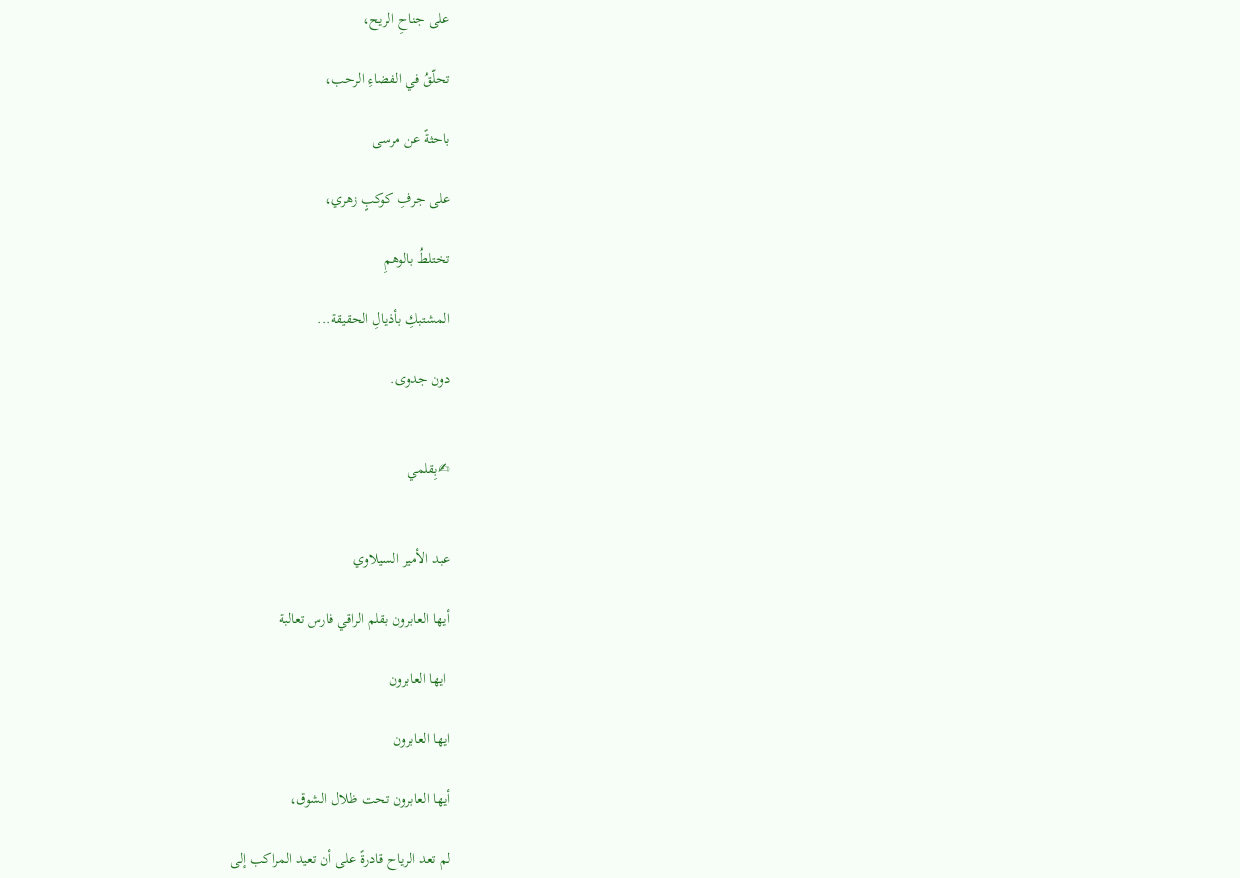على جناحِ الريح،

تحلّقُ في الفضاءِ الرحب،

باحثةً عن مرسى

على جرفِ كوكبٍ زهري،

تختلطُ بالوهمِ

المشتبكِ بأذيالِ الحقيقة...

دون جدوى.


✍بِقلمي


عبد الأمير السيلاوي

أيها العابرون بقلم الراقي فارس تعالبة

 ايها العابرون

ايها العابرون

أيها العابرون تحت ظلال الشوق،

لم تعد الرياح قادرةً على أن تعيد المراكب إلى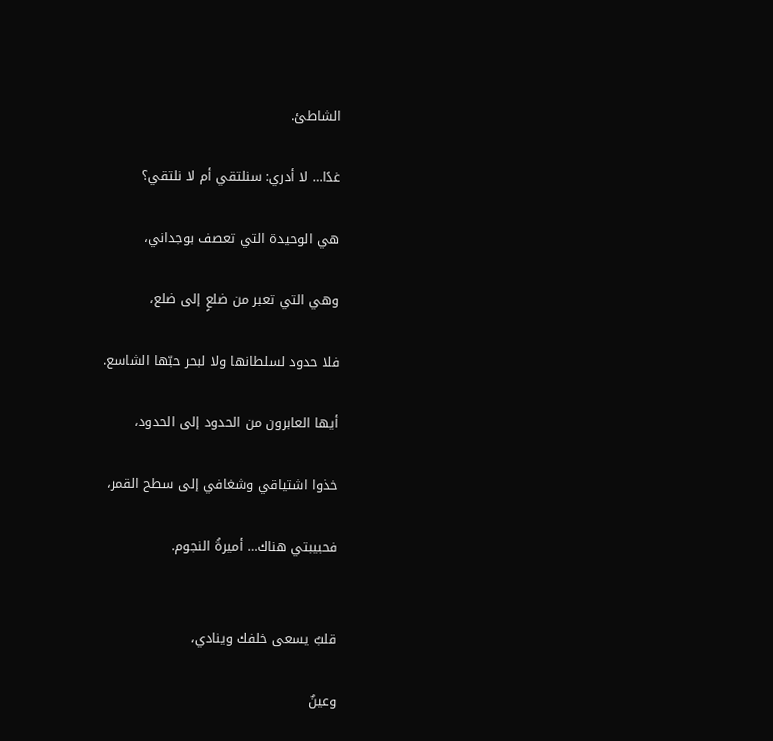الشاطئ.

غدًا… لا أدري: سنلتقي أم لا نلتقي؟

هي الوحيدة التي تعصف بوجداني،

وهي التي تعبر من ضلعٍ إلى ضلع،

فلا حدود لسلطانها ولا لبحر حبّها الشاسع.

أيها العابرون من الحدود إلى الحدود،

خذوا اشتياقي وشغافي إلى سطح القمر،

فحبيبتي هناك… أميرةُ النجوم.


قلبٌ يسعى خلفك وينادي،

وعينٌ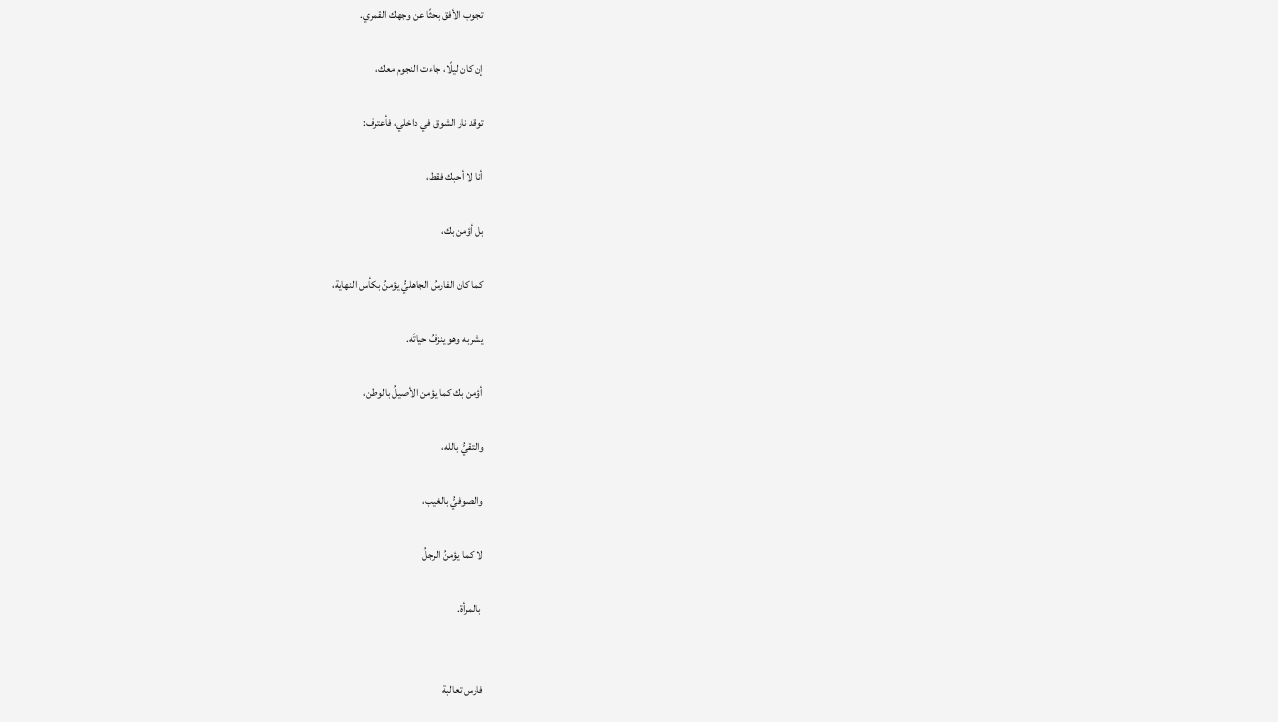تجوب الأفق بحثًا عن وجهك القمري.

إن كان ليلًا، جاءت النجوم معك،

توقد نار الشوق في داخلي، فأعترف:

أنا لا أحبك فقط،

بل أؤمن بك،

كما كان الفارسُ الجاهليُّ يؤمنُ بكأس النهاية،

يشربه وهو ينزفُ حياتَه.

أؤمن بك كما يؤمن الأصيلُ بالوطن،

والتقيُّ بالله،

والصوفيُّ بالغيب،

لا كما يؤمنُ الرجلُ

 بالمرأة.


فارس تعالبة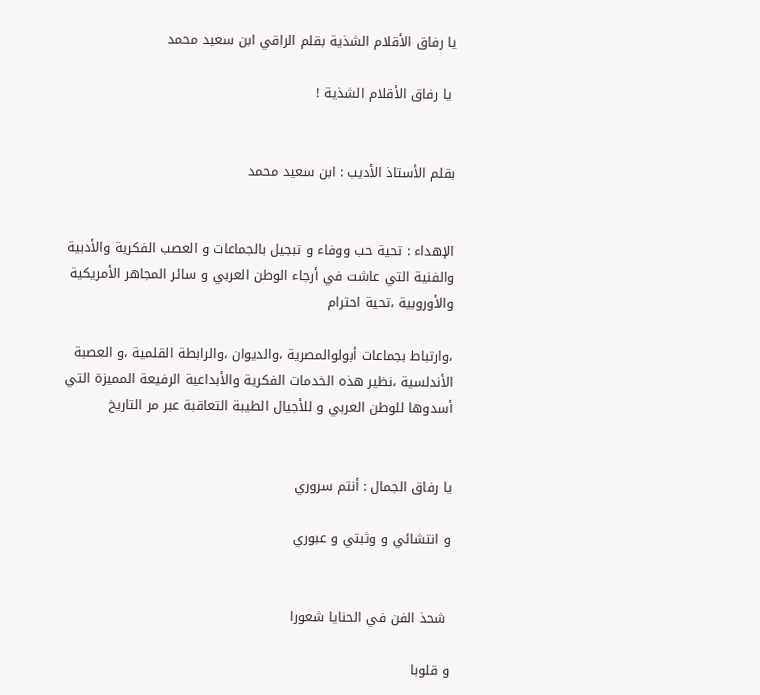يا رفاق الأقلام الشذية بقلم الراقي ابن سعيد محمد

 يا رفاق الأقلام الشذية !


بقلم الأستاذ الأديب : ابن سعيد محمد


الإهداء : تحية حب ووفاء و تبجيل بالجماعات و العصب الفكرية والأدبية والفنية التي عاشت في أرجاء الوطن العربي و سائر المجاهر الأمريكية والأوروبية ،تحية احترام

،وارتباط بجماعات أبولوالمصرية ،والديوان ،والرابطة القلمية ،و العصبة الأندلسية ،نظير هذه الخدمات الفكرية والأبداعية الرفيعة المميزة التي أسدوها للوطن العربي و للأجيال الطيبة التعاقبة عبر مر التاريخ


يا رفاق الجمال : أنتم سروري

و انتشائي و وثبتي و عبوري


 شحذ الفن في الحنايا شعورا

و قلوبا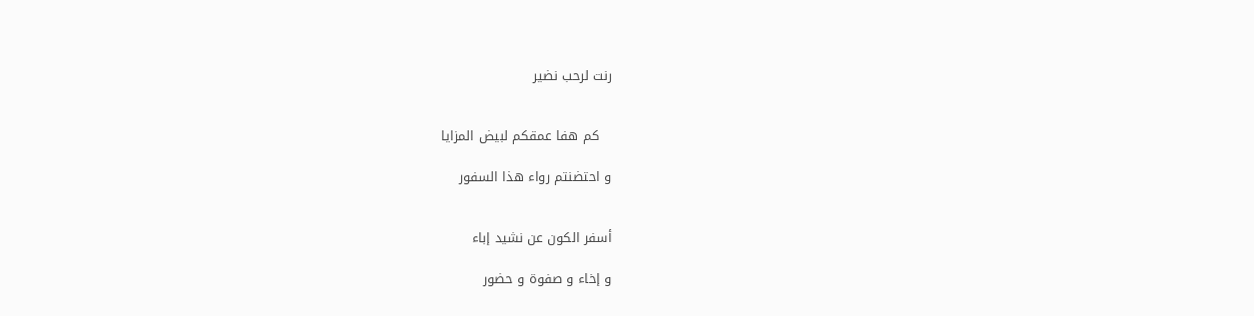رنت لرحب نضير


   كم هفا عمقكم لبيض المزايا

و احتضنتم رواء هذا السفور


أسفر الكون عن نشيد إباء

و إخاء و صفوة و حضور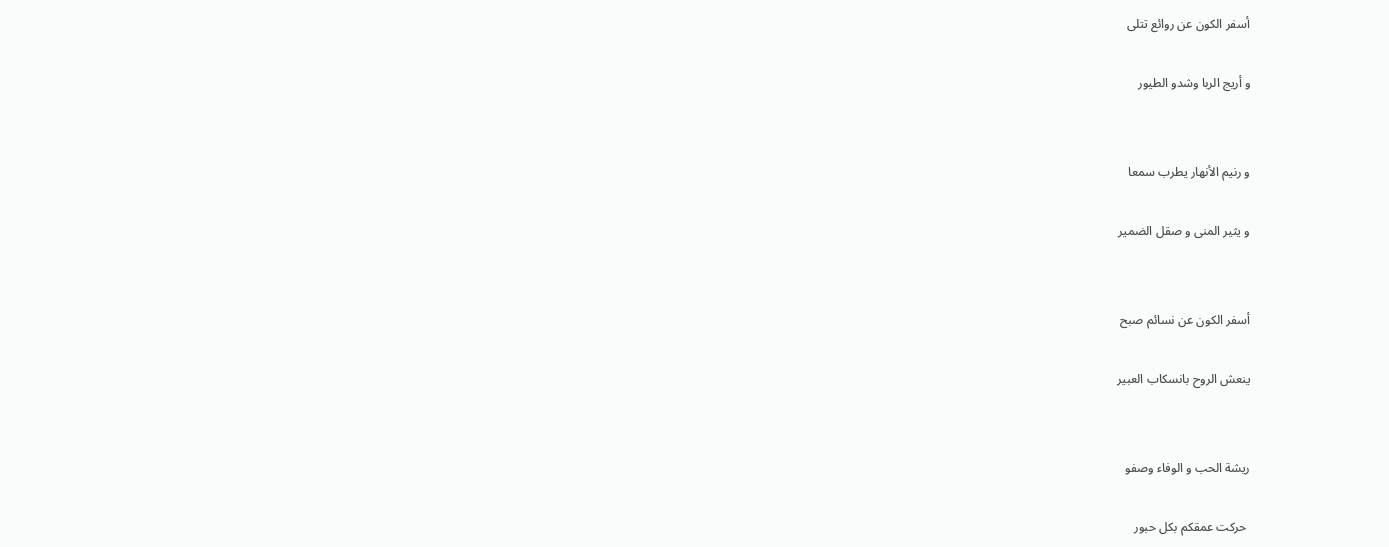أسفر الكون عن روائع تتلى

و أريج الربا وشدو الطيور


و رنيم الأنهار يطرب سمعا

و يثير المنى و صقل الضمير


أسفر الكون عن نسائم صبح

ينعش الروح بانسكاب العبير


ريشة الحب و الوفاء وصفو

 حركت عمقكم بكل حبور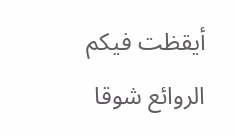أيقظت فيكم الروائع شوقا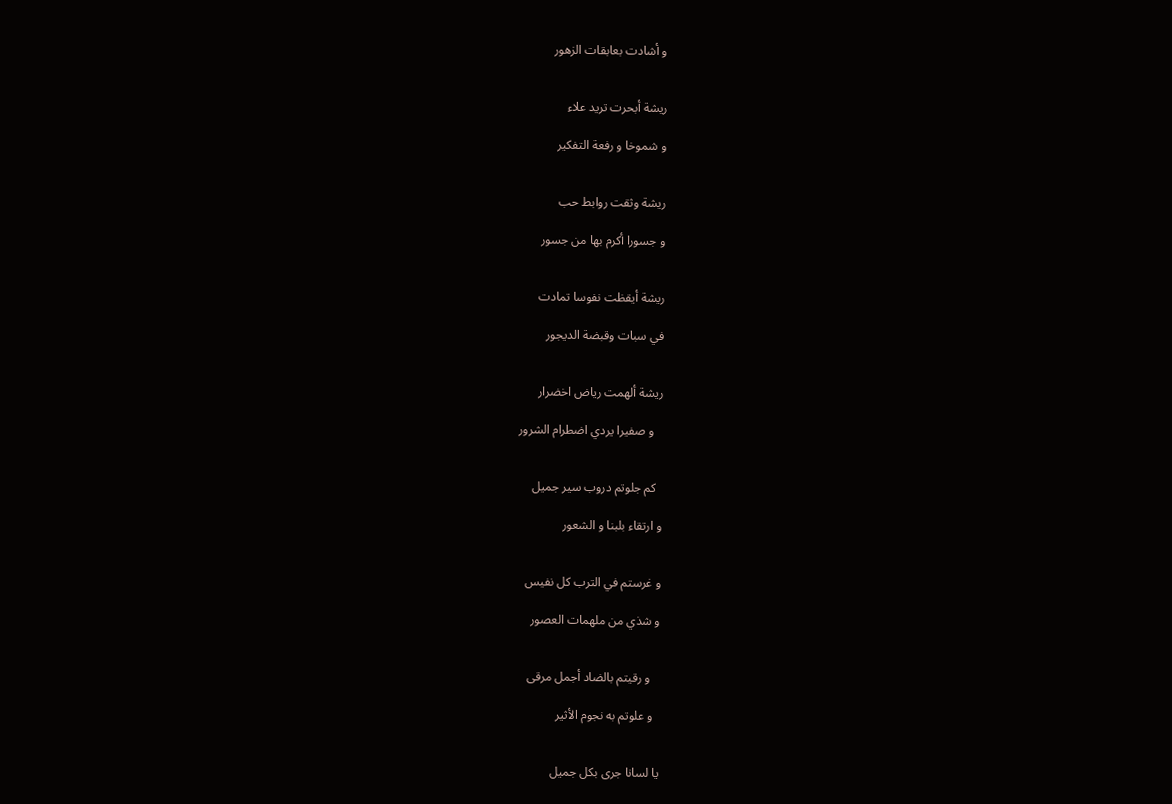و أشادت بعابقات الزهور


ريشة أبحرت تريد علاء

و شموخا و رفعة التفكير


ريشة وثقت روابط حب

و جسورا أكرم بها من جسور


ريشة أيقظت نفوسا تمادت

في سبات وقبضة الديجور


ريشة ألهمت رياض اخضرار

   و صفيرا يردي اضطرام الشرور


  كم جلوتم دروب سير جميل

و ارتقاء بلبنا و الشعور


و غرستم في الترب كل نفيس

و شذي من ملهمات العصور


   و رقيتم بالضاد أجمل مرقى

  و علوتم به نجوم الأثير


يا لسانا جرى بكل جميل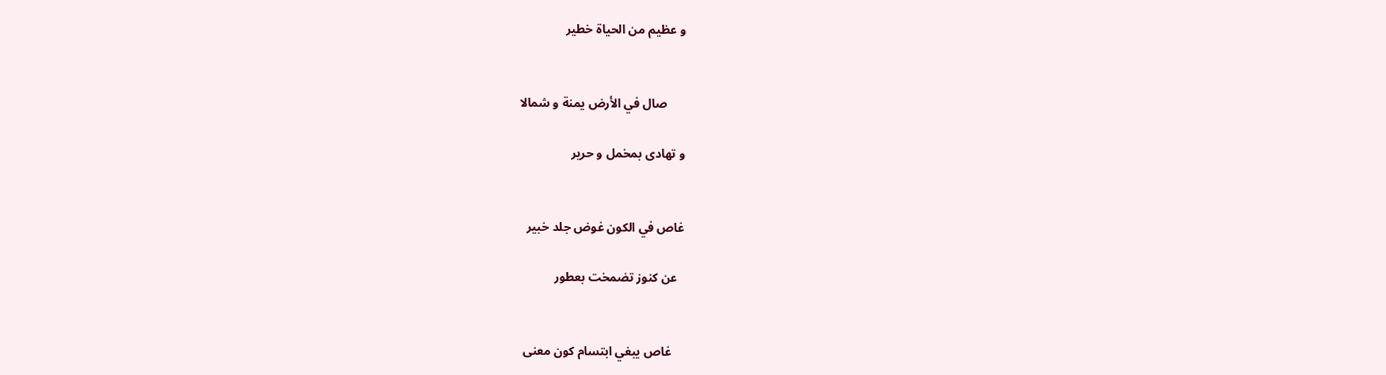و عظيم من الحياة خطير


      صال في الأرض يمنة و شمالا

و تهادى بمخمل و حرير


غاص في الكون غوض جلد خبير

  عن كنوز تضمخت بعطور


    غاص يبغي ابتسام كون معنى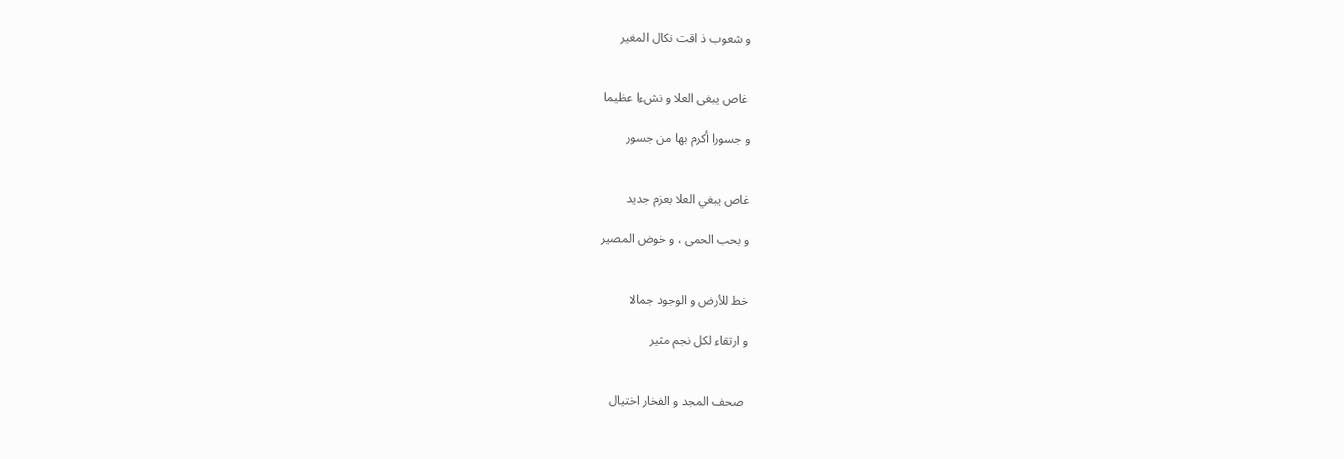و شعوب ذ اقت نكال المغير


 غاص يبغى العلا و نشءا عظيما

و جسورا أكرم بها من جسور


غاص يبغي العلا بعزم جديد

و بحب الحمى ، و خوض المصير


خط للأرض و الوجود جمالا

و ارتقاء لكل نجم مثير


 صحف المجد و الفخار اختيال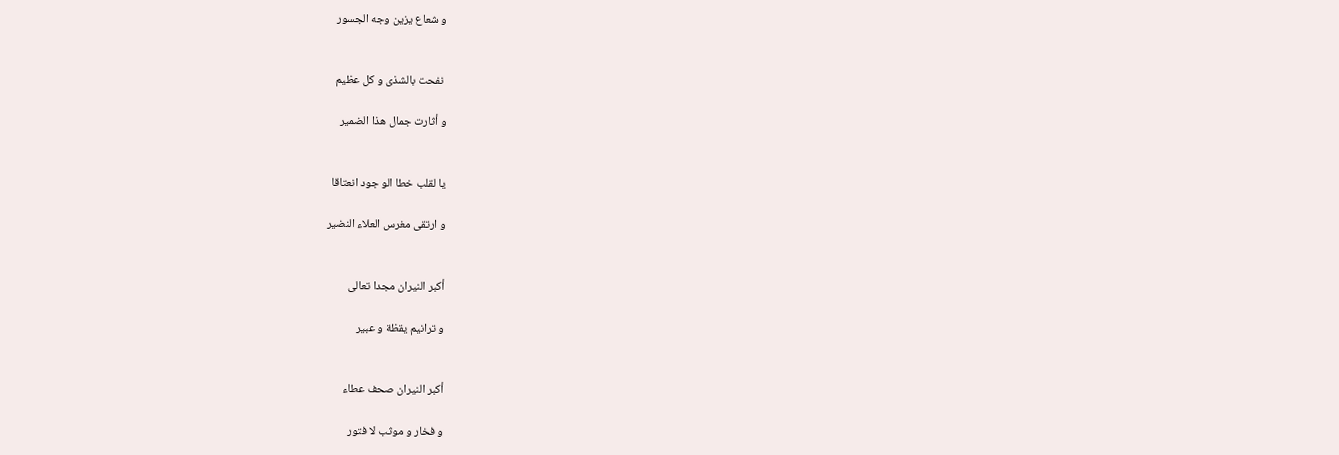و شعاع يزين وجه الجسور


 نفحت بالشذى و كل عظيم

و أثارت جمال هذا الضمير


يا لقلب خطا الو جود انعتاقا

و ارتقى مغرس العلاء النضير


أكبر النيران مجدا تعالى

و ترانيم يقظة و عبير


أكبر النيران صحف عطاء

و فخار و موثب لا فتور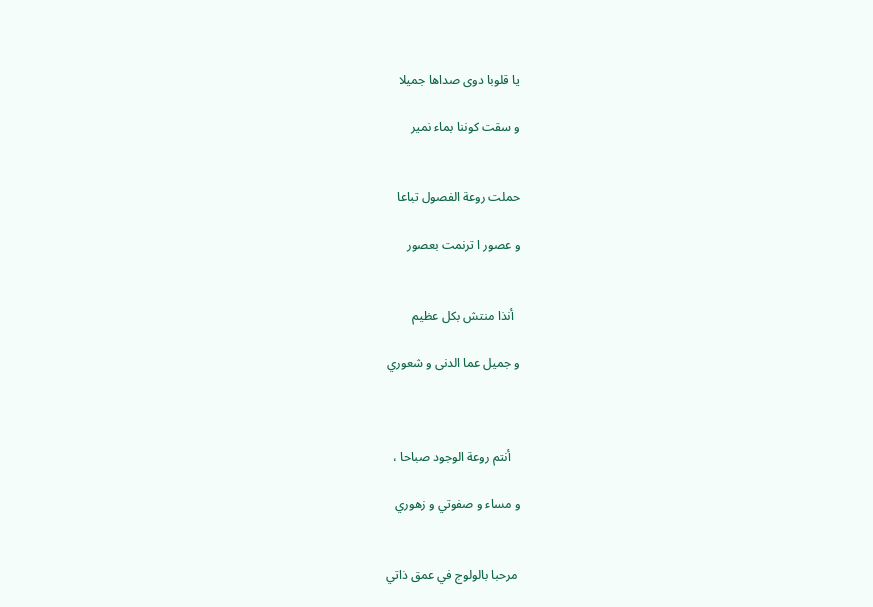يا قلوبا دوى صداها جميلا

و سقت كوننا بماء نمير


حملت روعة الفصول تباعا

و عصور ا ترنمت بعصور


  أنذا منتش بكل عظيم

و جميل عما الدنى و شعوري



   أنتم روعة الوجود صباحا ،

و مساء و صفوتي و زهوري


 مرحبا بالولوج في عمق ذاتي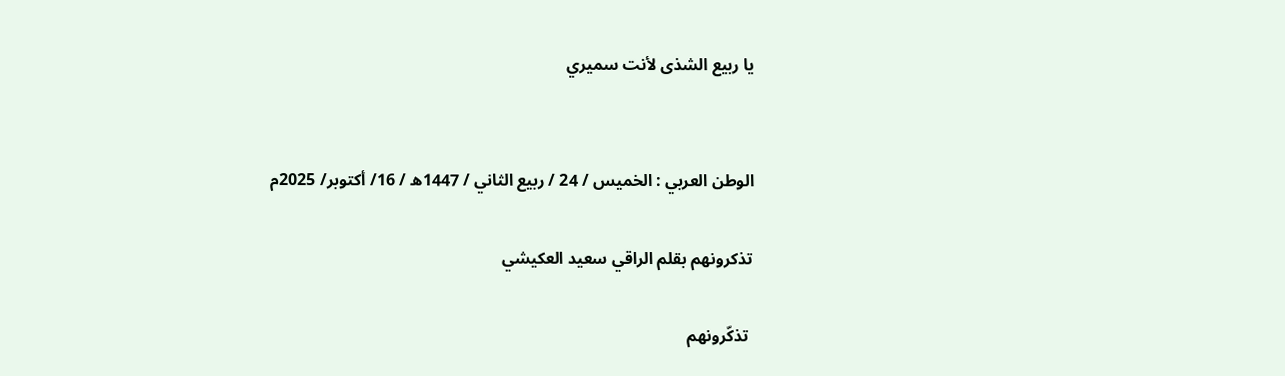يا ربيع الشذى لأنت سميري


الوطن العربي : الخميس / 24 / ربيع الثاني / 1447ه / 16/ أكتوبر/ 2025م

تذكرونهم بقلم الراقي سعيد العكيشي

 تذكّرونهم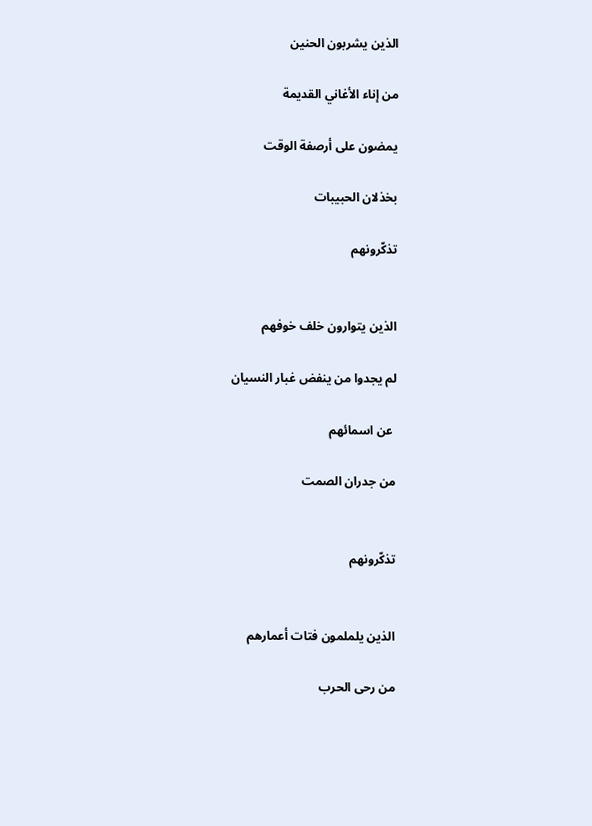الذين يشربون الحنين

من إناء الأغاني القديمة

يمضون على أرصفة الوقت

بخذلان الحبيبات

تذكّرونهم


الذين يتوارون خلف خوفهم

لم يجدوا من ينفض غبار النسيان

 عن اسمائهم

من جدران الصمت


تذكّرونهم


الذين يلملمون فتات أعمارهم

من رحى الحرب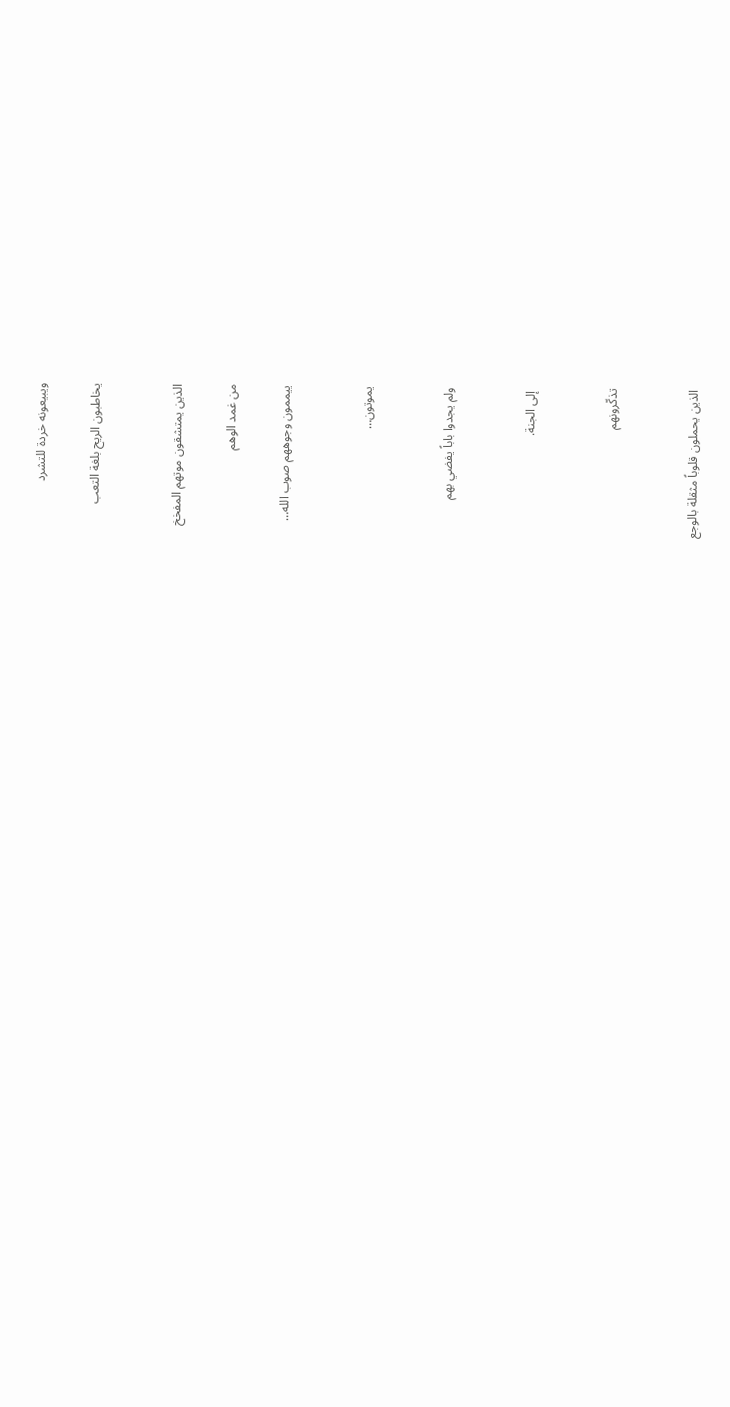ويبيعونه خردة للتشرد

يخاطبون الريح بلغة التعب


الذين يمتشقون موتهم المفخخ

من غمد الوهم

ييممون وجوههم صوب الله…


يموتون…


ولم يجدوا باباً يفضي بهم


 إلى الجنة.


تذكّرونهم


الذين يحملون قلوباً مثقلة بالوجع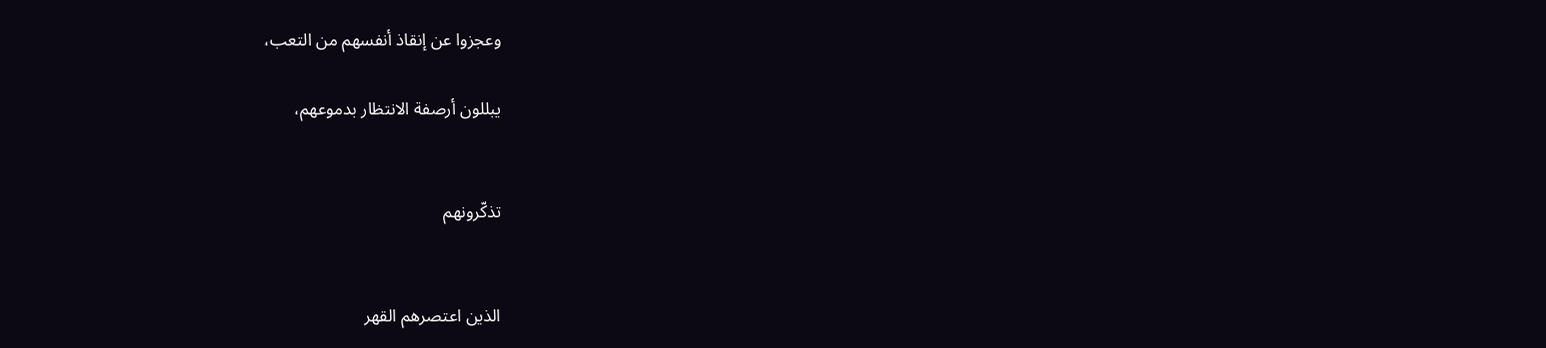وعجزوا عن إنقاذ أنفسهم من التعب،

يبللون أرصفة الانتظار بدموعهم،


تذكّرونهم


الذين اعتصرهم القهر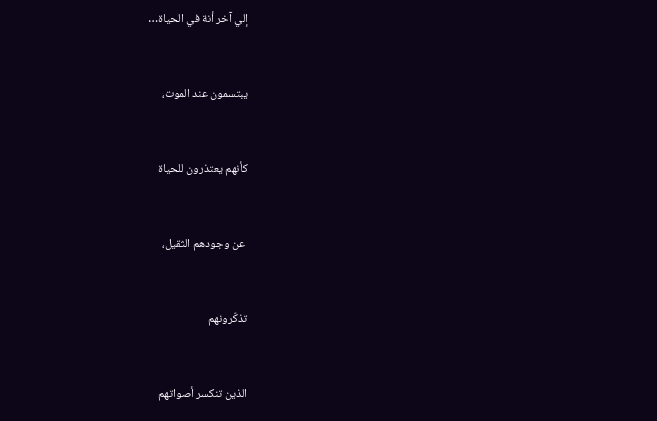إلي آخر أنة في الحياة…


يبتسمون عند الموت،


كأنهم يعتذرون للحياة


 عن وجودهم الثقيل،


تذكّرونهم


الذين تنكسر أصواتهم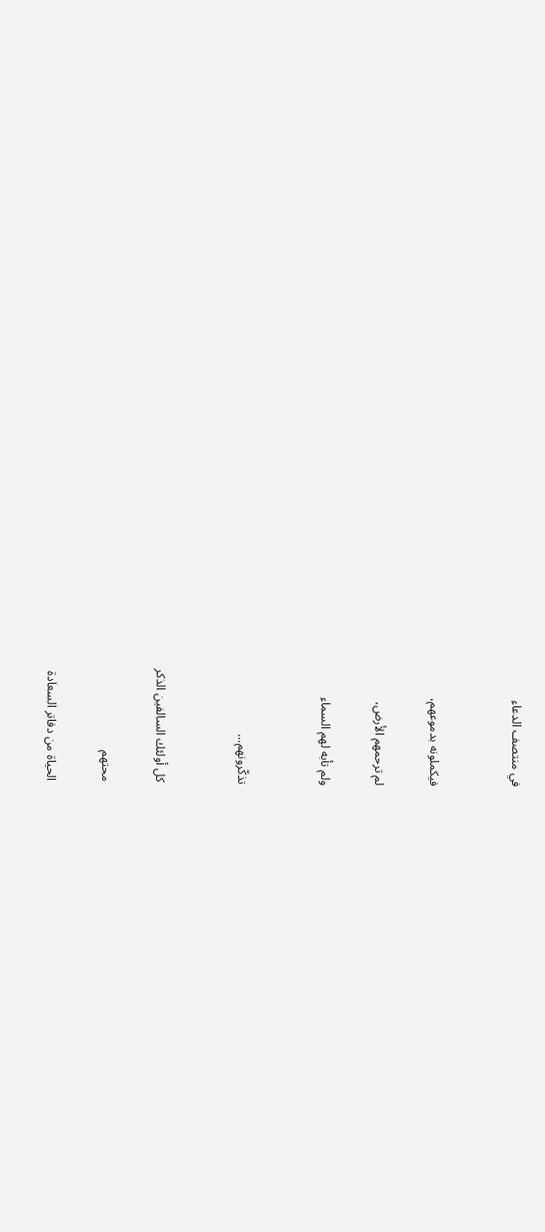في منتصف الدعاء


فيكملونه بدموعهم،

لم ترحمهم الأرض،

ولم تأبه لهم السماء


تذكّرونهم...


 كل أولئك السالفين الذكر

 محتهم

 الحياة من دفاتر السعادة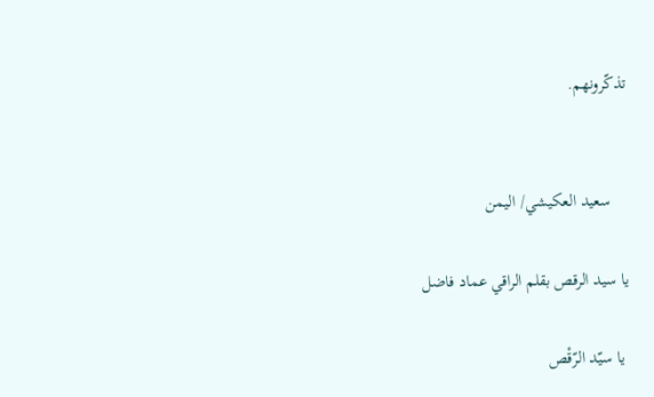تذكّرونهم.


    سعيد العكيشي/ اليمن

يا سيد الرقص بقلم الراقي عماد فاضل

 يا سيّد الرّقْص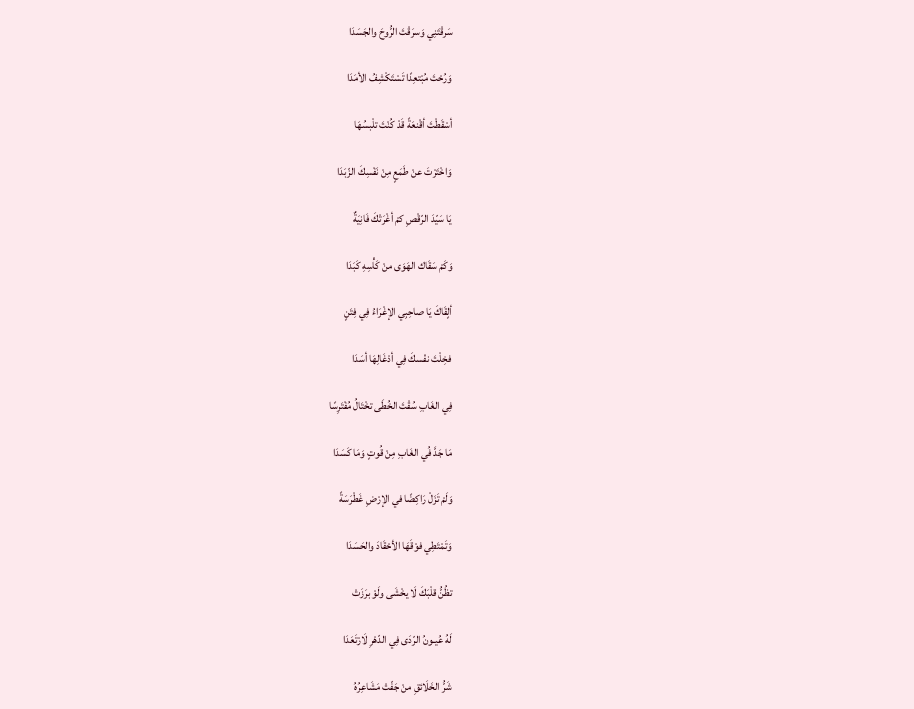سَرقْتَنِي وَسرَقْتَ الرُّوحَ والجَسَدَا

وَرُحْتَ مُبْتعِدًا تَسْتَكْشِفُ الأمَدَا

أسْقَطْتَ أقْنعَةً قَدْ كُنْتَ تلْبسُهَا

وَاخْتَرْتَ عنْ طَمَعٍ مِنْ نَفْسِكَ الزّبَدَا

يَا سَيّدَ الرّقْصِ كمْ أغْرَتْكَ فَانِيَةٌ

وَكَمْ سَقَاك الهَوَى منْ كَأْسِهِ كَبَدَا

ألٍقَاكَ يَا صاحِبِي الإغْرَاءُ فِي فِتَنٍ

فخِلْتَ نفْسكَ فِي أدْغَالِهَا أسَدَا

فِي الغَابِ سُقْتَ الخُطَى تخْتَالُ مُفْتَرِسًا

مَا جَدَّ فُي الغَابِ مِنْ قُوتٍ وَمَا كَسَدَا

وَلَمْ تَزَلْ رَاكِضًا في الإرْضِ غَطْرَسَةً

وَتَمْتَطِي فوْقَهَا الأحْقَادَ والحَسَدَا

تظُنُّ قلْبَكَ لَا يخْشَى ولَوْ برَزَتْ

لَهُ عُيـونُ الرّدَى فِي الدّهْرِ لَارْتَعَدَا

شَرُّ الخَلَائقِ منْ جَفّتْ مَشَاعِرُهُ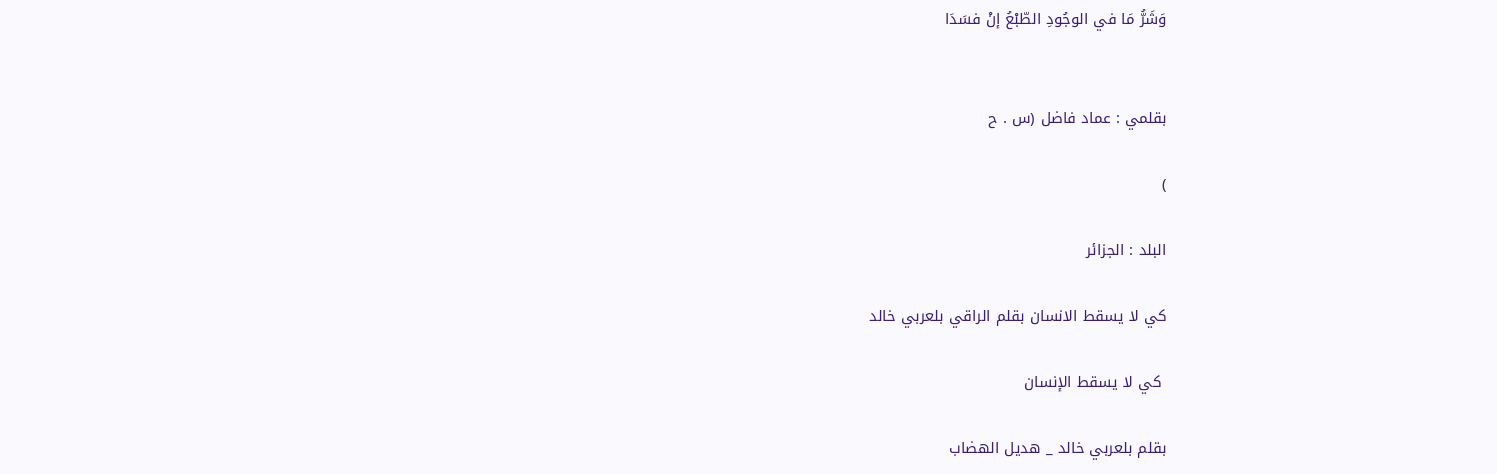وَشَرُّ مَا في الوجُودِ الطّبْعُ إنْ فسَدَا


بقلمي : عماد فاضل (س . ح

)

البلد : الجزائر

كي لا يسقط الانسان بقلم الراقي بلعربي خالد

 كي لا يسقط الإنسان

بقلم بلعربي خالد _ هديل الهضاب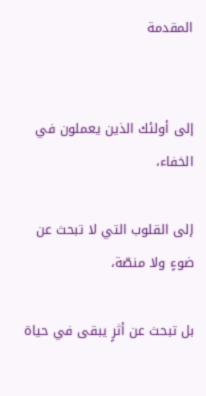المقدمة


إلى أولئك الذين يعملون في الخفاء،

إلى القلوب التي لا تبحث عن ضوءٍ ولا منصّة،

بل تبحث عن أثرٍ يبقى في حياة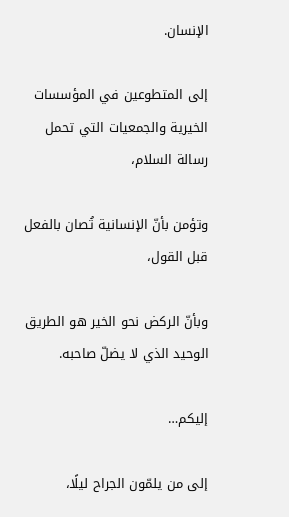الإنسان.

إلى المتطوعين في المؤسسات الخيرية والجمعيات التي تحمل رسالة السلام،

وتؤمن بأنّ الإنسانية تُصان بالفعل قبل القول،

وبأنّ الركض نحو الخير هو الطريق الوحيد الذي لا يضلّ صاحبه.

إليكم…

إلى من يلمّون الجراح ليلًا،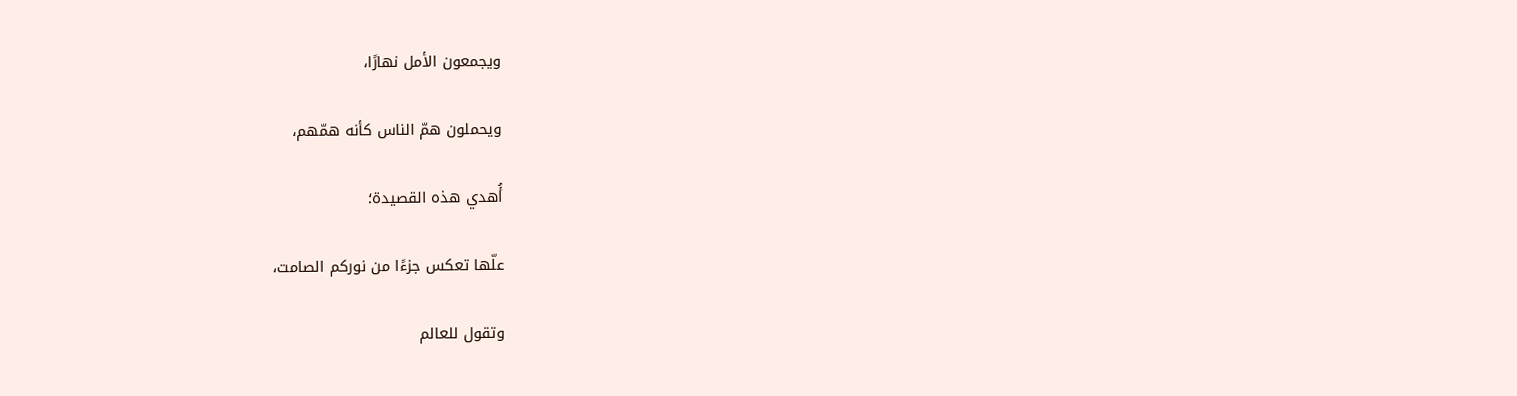ويجمعون الأمل نهارًا،

ويحملون همّ الناس كأنه همّهم،

أُهدي هذه القصيدة؛

علّها تعكس جزءًا من نوركم الصامت،

وتقول للعالم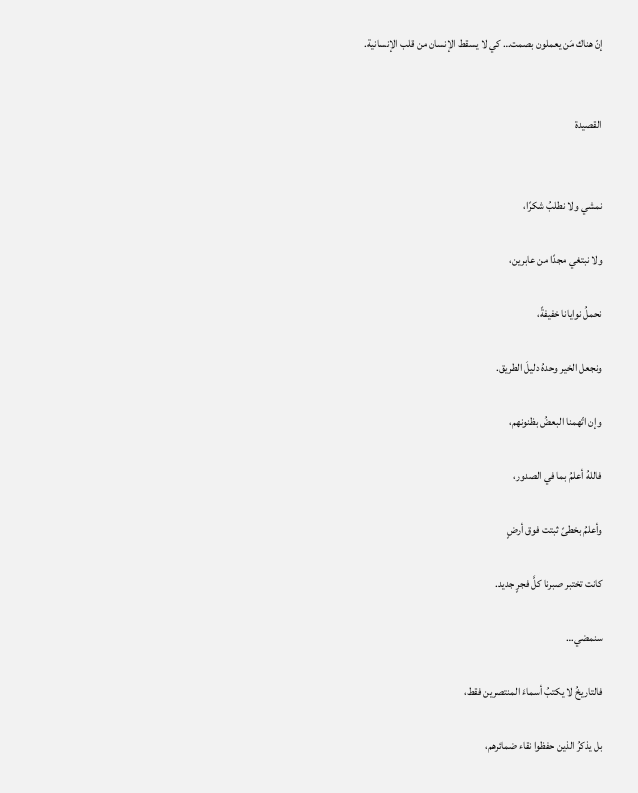إنّ هناك مَن يعملون بصمت… كي لا يسقط الإنسان من قلب الإنسانية.


القصيدة


نمشي ولا نطلبُ شكرًا،

ولا نبتغي مجدًا من عابرين،

نحملُ نوايانا خفيفةً،

ونجعل الخير وحدهُ دليلَ الطريق.

وإن اتّهمنا البعضُ بظنونهم،

فاللهُ أعلمُ بما في الصدور،

وأعلمُ بخطىً ثبتت فوق أرضٍ

كانت تختبر صبرنا كلَّ فجرٍ جديد.

سنمضي…

فالتاريخُ لا يكتبُ أسماءَ المنتصرين فقط،

بل يذكرُ الذين حفظوا نقاء ضمائرهم،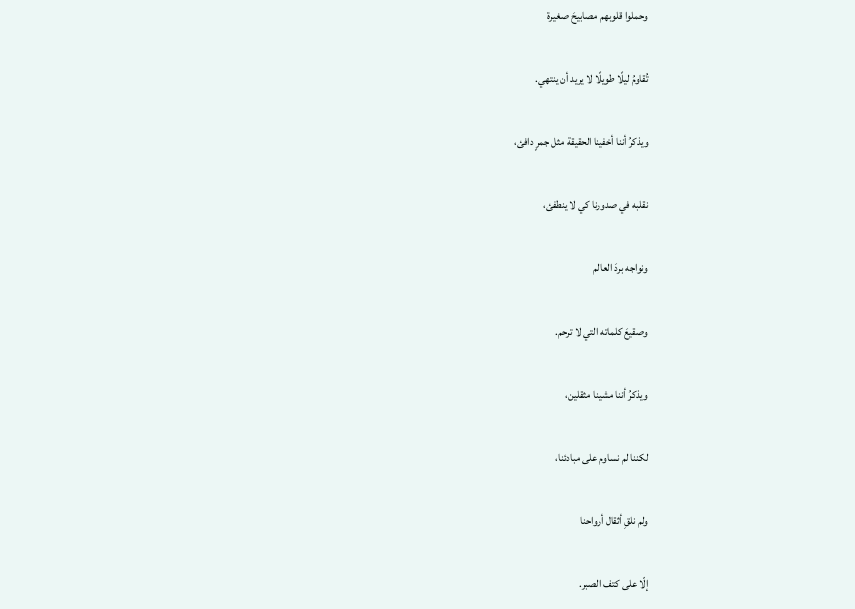وحملوا قلوبهم مصابيحَ صغيرة

تُقاومُ ليلًا طويلًا لا يريد أن ينتهي.

ويذكرُ أننا أخفينا الحقيقة مثل جمرٍ دافئ،

نقلبه في صدورنا كي لا ينطفئ،

ونواجه بردَ العالم

وصقيعَ كلماته التي لا ترحم.

ويذكرُ أننا مشينا مثقلين،

لكننا لم نساوم على مبادئنا،

ولم نلقِ أثقال أرواحنا

إلّا على كتف الصبر.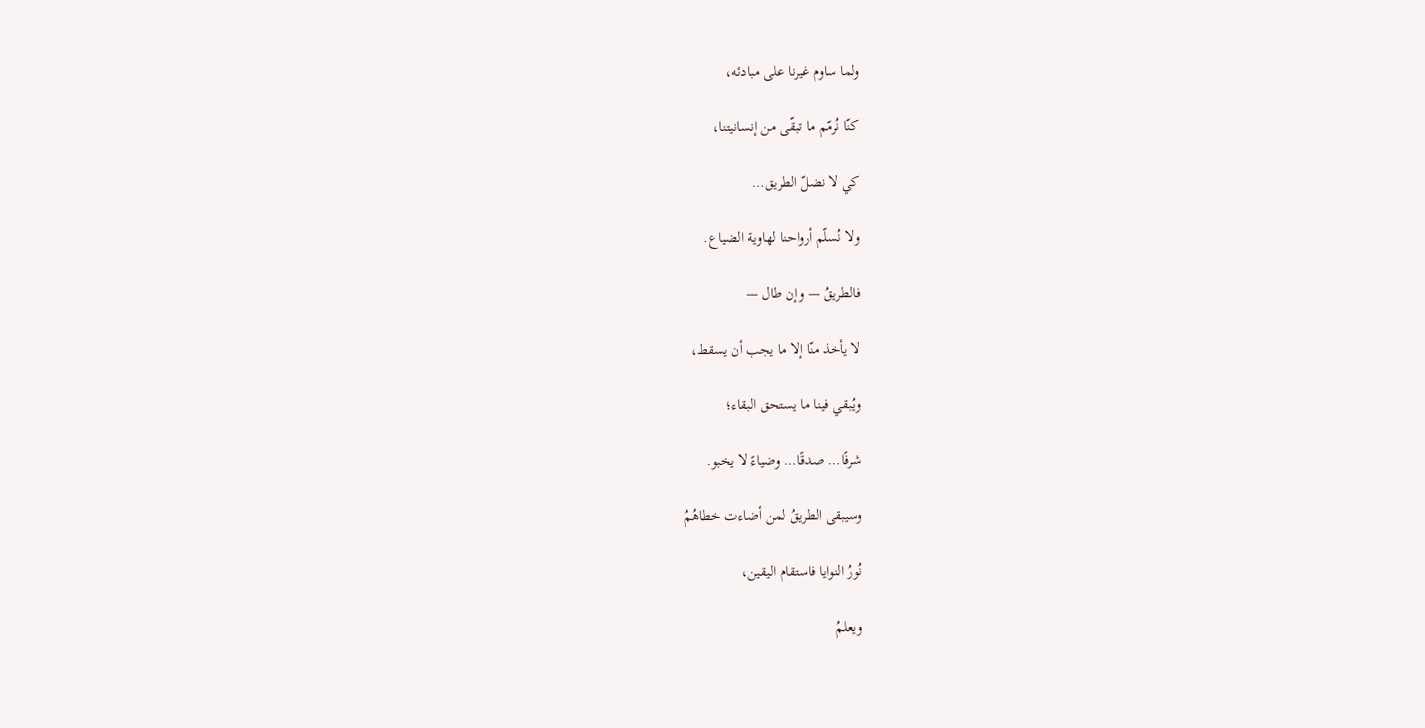ولما ساوم غيرنا على مبادئه،

كنّا نُرمّم ما تبقّى من إنسانيتنا،

كي لا نضلّ الطريق…

ولا نُسلّم أرواحنا لهاوية الضياع.

فالطريقُ — وإن طال —

لا يأخذ منّا إلا ما يجب أن يسقط،

ويُبقي فينا ما يستحق البقاء؛

شرفًا… صدقًا… وضياءً لا يخبو.

وسيبقى الطريقُ لمن أضاءت خطاهُمُ

نُورُ النوايا فاستقام اليقين،

ويعلمُ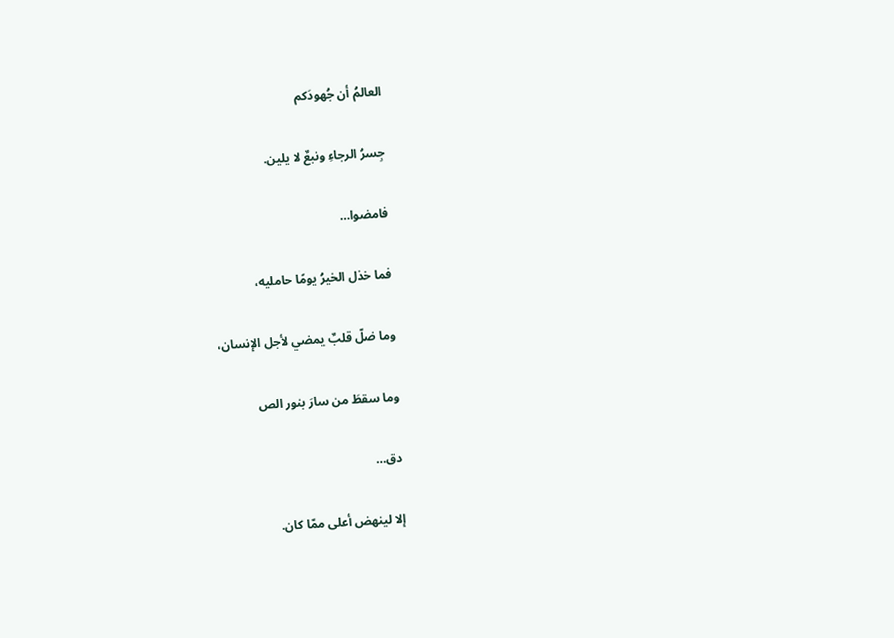العالمُ أن جُهودَكم

جِسرُ الرجاءِ ونبعٌ لا يلين.

فامضوا…

فما خذل الخيرُ يومًا حامليه،

وما ضلّ قلبٌ يمضي لأجل الإنسان،

وما سقطَ من سارَ بنور الص

دق…

إلا لينهض أعلى ممّا كان.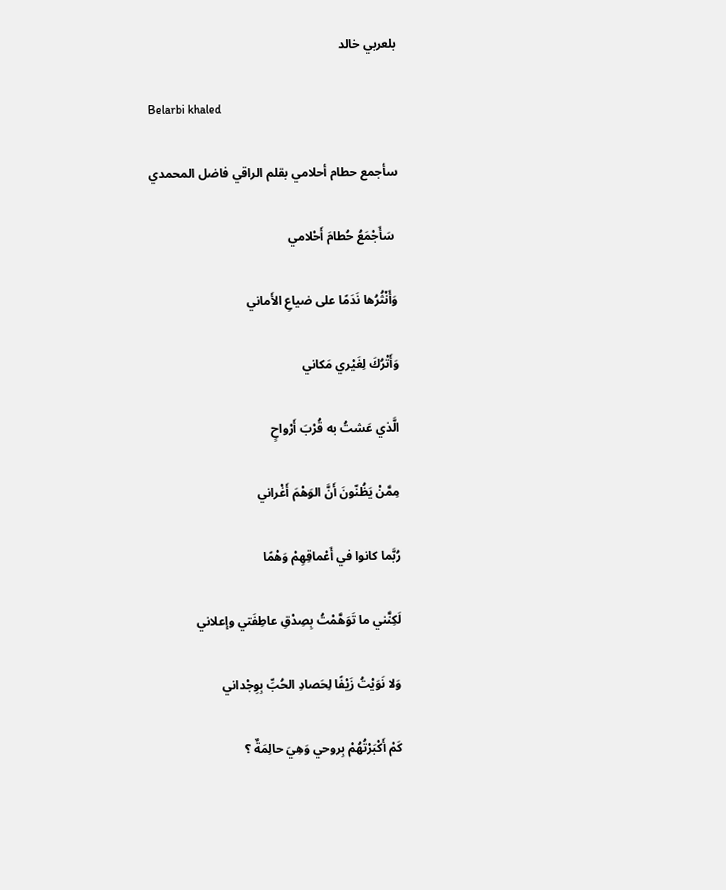بلعربي خالد

Belarbi khaled

سأجمع حطام أحلامي بقلم الراقي فاضل المحمدي

 سَأَجْمَعُ حُطامَ أَحْلامي

وَأَنْثُرُها نَدَمًا على ضياعِ الأَماني

وَأَتْرُكَ لِغَيْري مَكاني

الَّذي عَشتُ به قُرْبَ أَرْواحٍ

مِمَّنْ يَظُنّونَ أَنَّ الوَهْمَ أَغْراني

رُبَّما كانوا في أَعْماقِهِمْ وَهْمًا

لَكِنَّني ما تَوَهَّمْتُ بِصِدْقِ عاطِفَتي وإعلاني

وَلا نَوَيْتُ زَيْفًا لِحَصادِ الحُبِّ بِوِجْداني

كَمْ أَكْبَرْتُهُمْ بِروحي وَهِيَ حالِمَةٌ ؟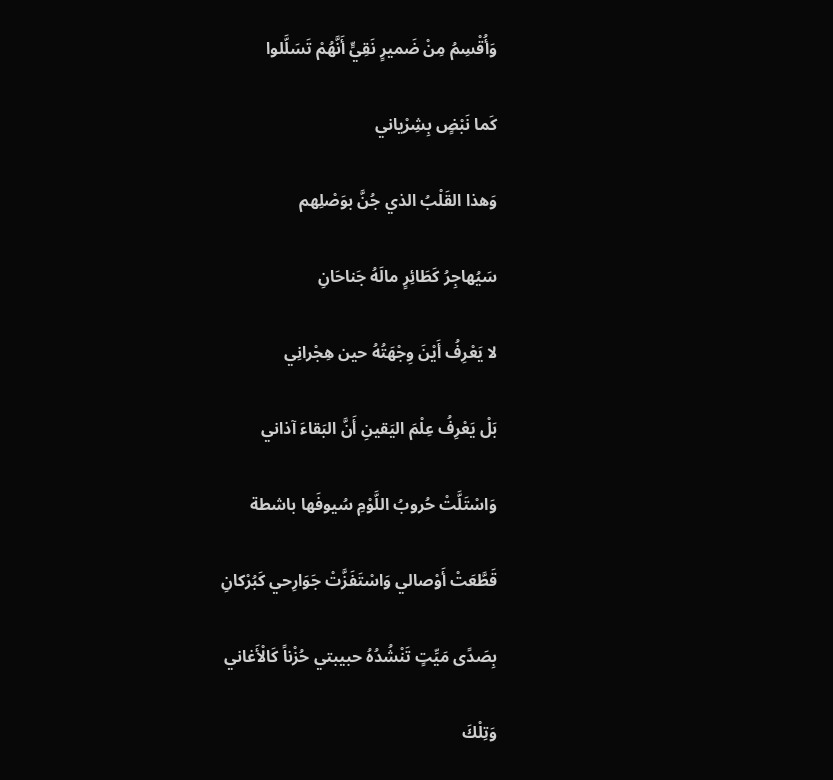وَأُقْسِمُ مِنْ ضَميرٍ نَقِيٍّ أَنَّهُمْ تَسَلَّلوا

كَما نَبْضٍ بِشِرْياني

وَهذا القَلْبُ الذي جُنَّ بوَصْلِهم

سَيُهاجِرُ كَطَائِرٍ مالَهُ جَناحَانِ

لا يَعْرِفُ أَيْنَ وِجْهَتُهُ حين هِجْرانِي

بَلْ يَعْرِفُ عِلْمَ اليَقينِ أَنَّ البَقاءَ آذاني

وَاسْتَلَّتْ حُروبُ اللَّوْمِ سُيوفَها باشطة

قَطَّعَتْ أَوْصالي وَاسْتَفَزَّتْ جَوَارِحي كَبُرْكانِ

بِصَدًى مَيِّتٍ تَنْشُدُهُ حبيبتي حُزْناً كَالْأَغاني

وَتِلْكَ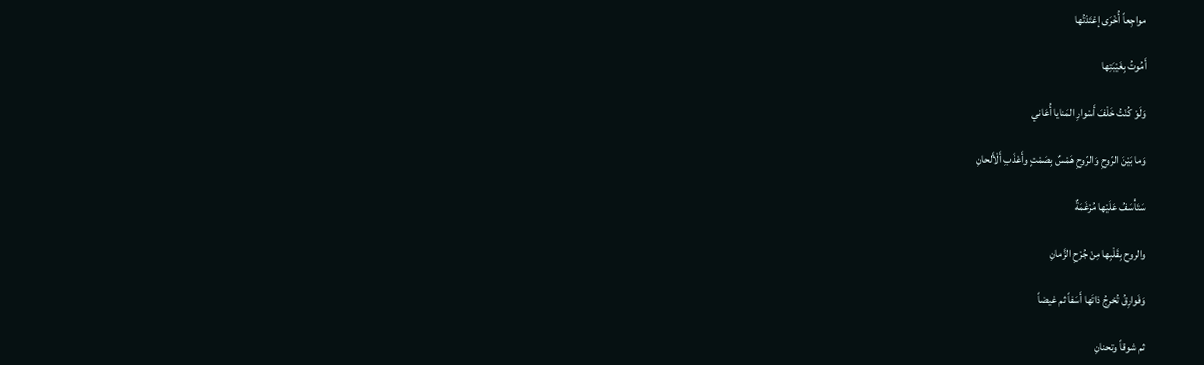مواجِعاً أُخْرَى إعْتَدْتُها

أَمُوتُ بِغَيْبَتِها

وَلَوْ كُنْتُ خَلْفَ أَسْوارِ المَنايا أُعَاني

وَما بَيْنَ الرّوحِ وَالرّوحِ هَمْسٌ بِصَمْتٍ وأَعْذَبِ أَلْأَلحانِ

سَتَأْسَفُ عَلَيْها مُرْغَمَةٌ

والروح بِقَلْبِها مِنْ جُرْحِ الزَّمانِ

وَفَوارِقُ تُحْرِجُ ذاتَها أَسَفاً ثم غيضاً

ثم شوقاً وتحنانِ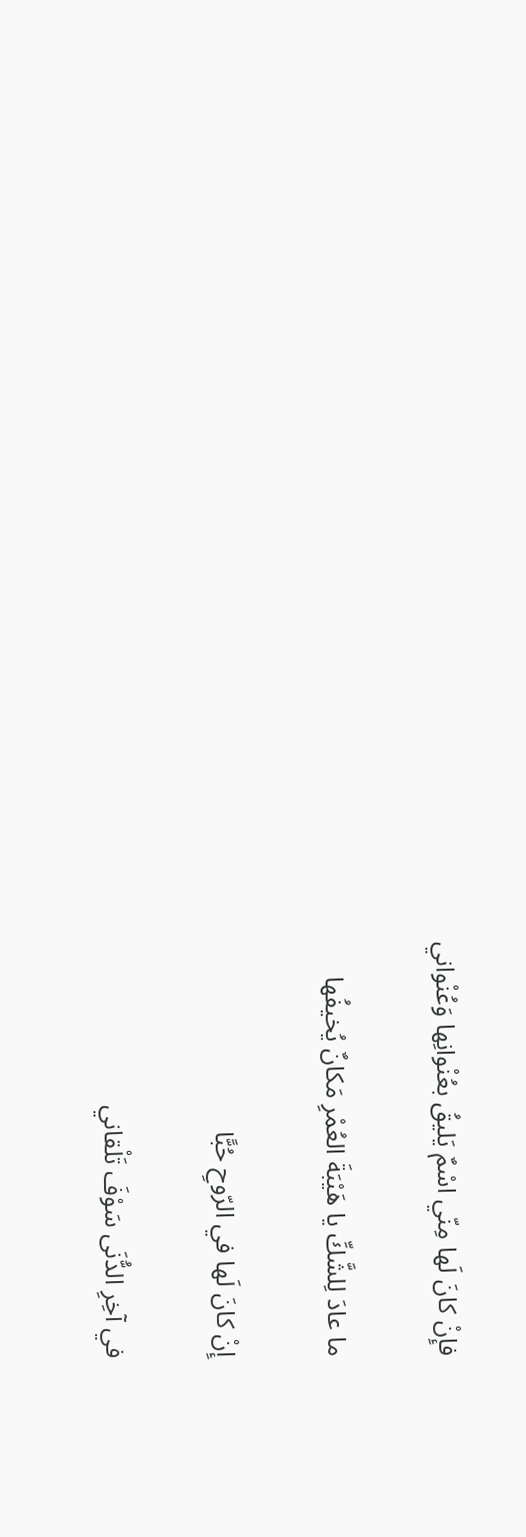فإِنْ كانَ لَها مِنّي اسْمٌ يَليقُ بعُنْوانِها وَعُنْواني

ما عادَ لِلشَّكِّ يا هَيْبَةَ العُمْرِ مَكانٌ يُخيفُها

إِنْ كانَ لَها في الرّوحِ حُبًّا

في آخِرِ الدُّنَى سَوْفَ تَلْقاني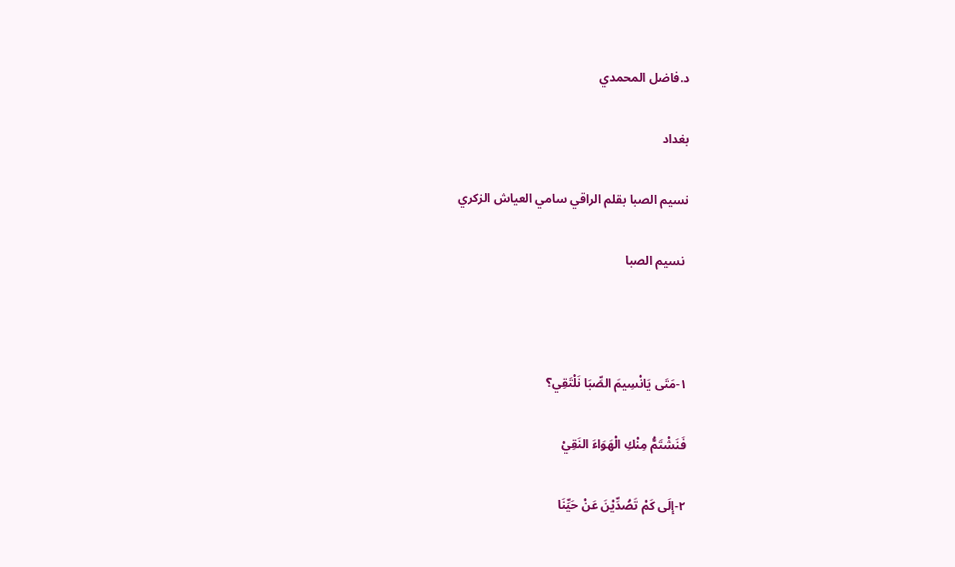د.فاضل المحمدي

بغداد

نسيم الصبا بقلم الراقي سامي العياش الزكري

 نسيم الصبا



١-مَتَى يَانْسِيمَ الصِّبَا نَلْتَقِي؟

فَنَشْتَمُّ مِنْكِ الْهَوَاءَ النَقِيْ

٢-إلَى كَمْ تَصُدِّيْنَ عَنْ حَيِّنَا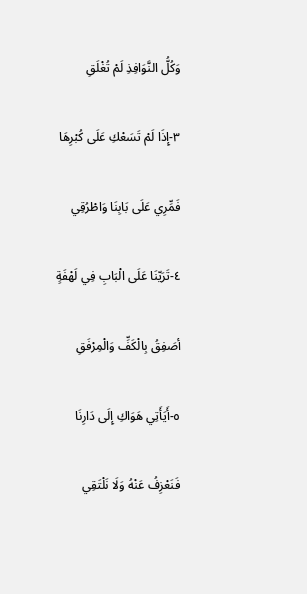وَكُلُّ النَّوَافِذِ لَمْ تُغْلَقِ

٣-إِذَا لَمْ تَسَعْكِ عَلَى كُبْرِهَا

فَمِّرِي عَلَى بَابِنَا وَاطْرُقِي

٤-تَرَيّنَا عَلَى الْبَابِ فِي لَهْفَةٍ

أصَفِقُ بِالْكَفِّ وَالْمِرْفَقِ

٥-أَيَأَتِي هَوَاكِ إِلَى دَارِنَا

فَنَعْزِفُ عَنْهُ وَلَا نَلْتَقِي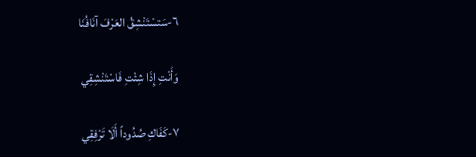٦-سَتسْتَنْشِقُ العَرْفَ آنَافُنَا

وَأَنْتِ إِذَا شِئْتِ فَاسْتَنْشِقِي

٧-كَفَاكِ صُدُوداً أَلَا تَرْفِقِي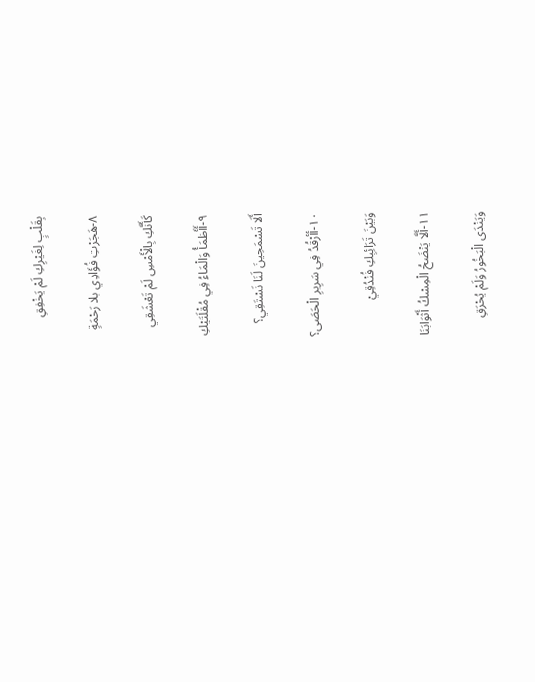بِقَلْبٍ لِغَيْرِكِ لَمْ يَخْفِقِ

٨-هَجَرْتِ فُؤَادِي بلا رَحْمَةٍ

كَأَنَّكِ بِالْأَمْسِ لَمْ تَعْشَقِي

٩-أَأَظمَأُ وَالْمَاءُ فِي مُقْلَتَيْكِ

أَلَا تَسْمَحِينَ لَنَا نَسْتَقِي؟

١٠-أأرْقُدُ فِي سَرِيرِ الْحَصَى؟

وَبَيْنَ تَرَائِبِكِ فُنْدُقِيْ

١١-أَلَّا يَنْضَحُ الْمِسْكُ أَثْوَابَنَا

وَيَنْدَى الْبَخُورُ وَلَمْ يُحْرَقِ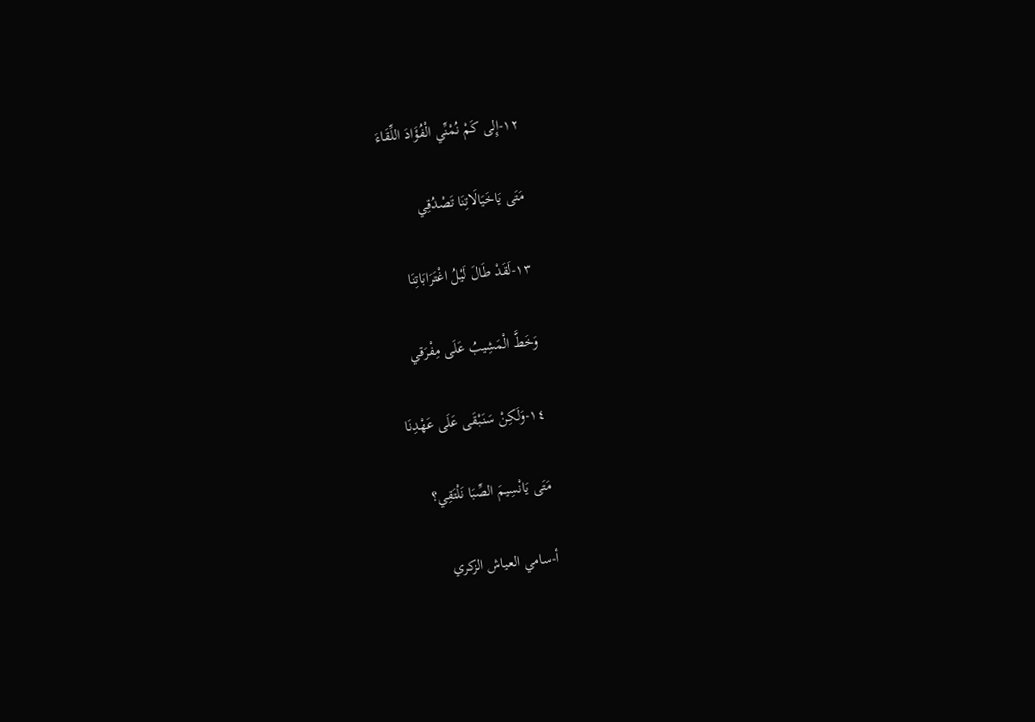١٢-إِلى كَمْ نُمْنِّي الْفُؤَادَ اللِّقَاءَ

مَتَى يَاخَيَالَاتِنَا تَصْدُقِي

١٣-لَقَدْ طَالَ لَيْلُ اغْتَرَابَاتِنَا

وَخَطَّ الْمَشِيبُ عَلَى مِفْرَقي

١٤-وَلَكِنْ سَنَبْقَى عَلَى عَهْدِنَا

مَتَى يَانْسِيمَ الصِّبَا نَلْتَقِي؟

أ-سامي العياش الزكري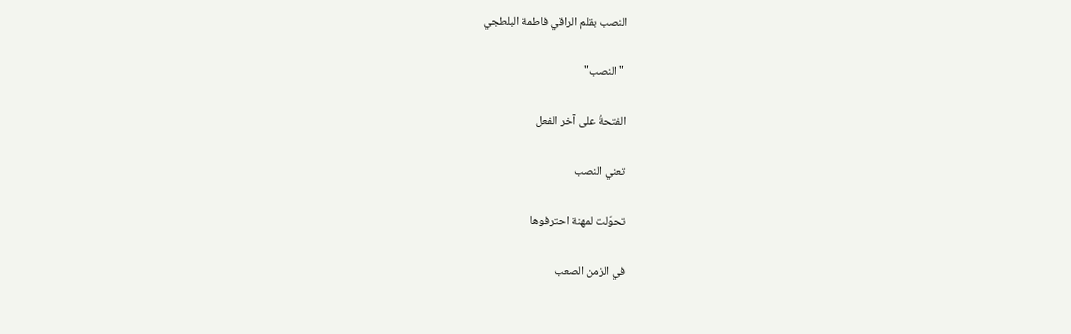النصب بقلم الراقي فاطمة البلطجي

 "النصب"

الفتحةُ على آخر الفعل

تعني النصب

تحوّلت لمهنة احترفوها

في الزمن الصعب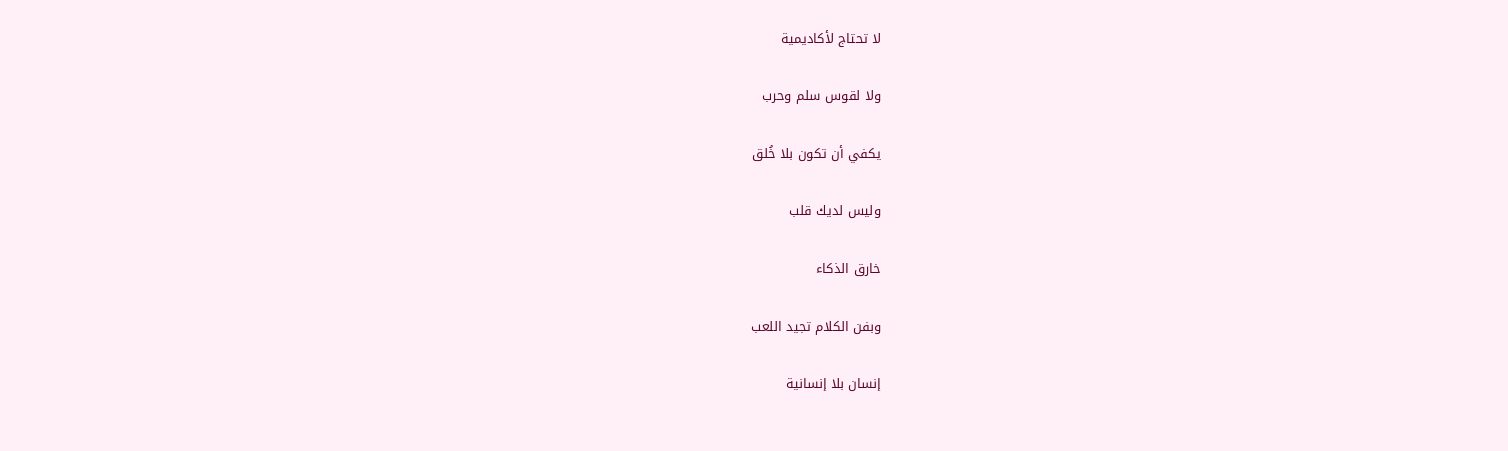لا تحتاج لأكاديمية

ولا لقوس سلم وحرب

يكفي أن تكون بلا خُلق

وليس لديك قلب

خارق الذكاء

وبفن الكلام تجيد اللعب

إنسان بلا إنسانية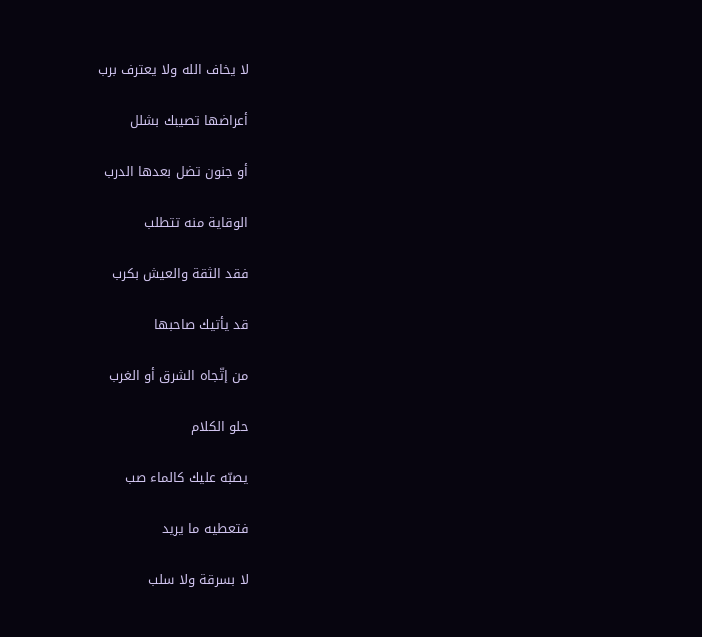لا يخاف الله ولا يعترف برب

أعراضها تصيبك بشلل

أو جنون تضل بعدها الدرب

الوقاية منه تتطلب

فقد الثقة والعيش بكرب

قد يأتيك صاحبها

من إتّجاه الشرق أو الغرب

حلو الكلام

يصبّه عليك كالماء صب

فتعطيه ما يريد

لا بسرقة ولا سلب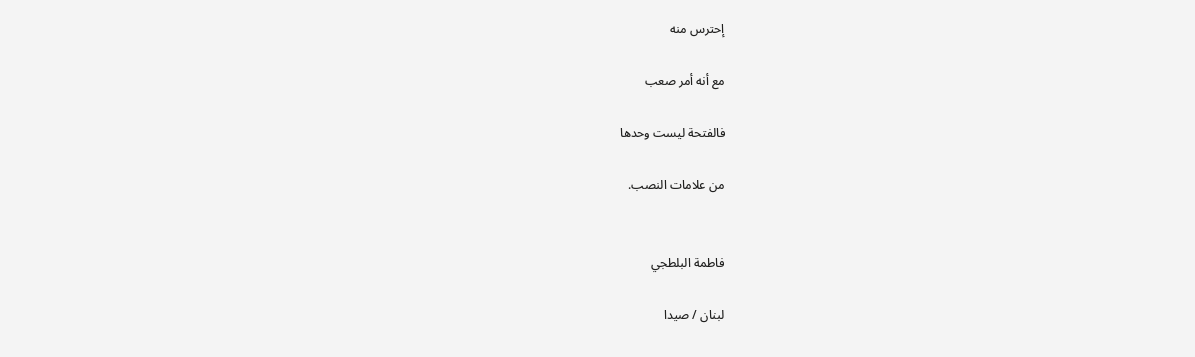إحترس منه

مع أنه أمر صعب

فالفتحة ليست وحدها

من علامات النصب.


فاطمة البلطجي

لبنان / صيدا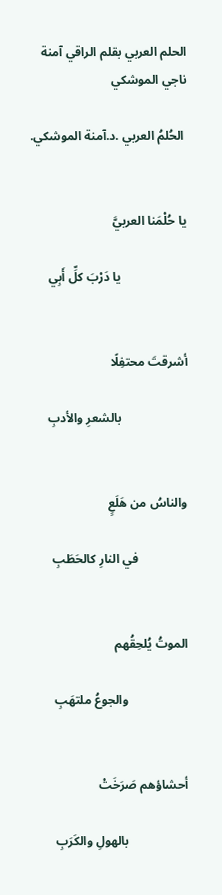الحلم العربي بقلم الراقي آمنة ناجي الموشكي

 الحُلمُ العربي .د.آمنة الموشكي.


يا حُلْمَنا العربيَّ

                     يا دَرْبَ كلِّ أَبِي


أشرقتَ محتفِلًا

                     بالشعرِ والأدبِ


والناسُ من هَلَعٍ

                في النارِ كالحَطَبِ


الموتُ يُلحِقُهم

                   والجوعُ ملتهَبِ


أحشاؤهم صَرَخَتْ

                   بالهولِ والكَرَبِ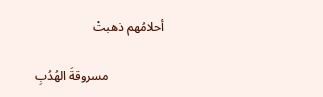أحلامُهم ذهبتْ

                  مسروقةَ الهُدُبِ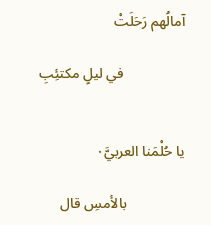آمالُهم رَحَلَتْ

                 في ليلٍ مكتئِبِ


يا حُلْمَنا العربيَّ٠

                بالأمسِ قال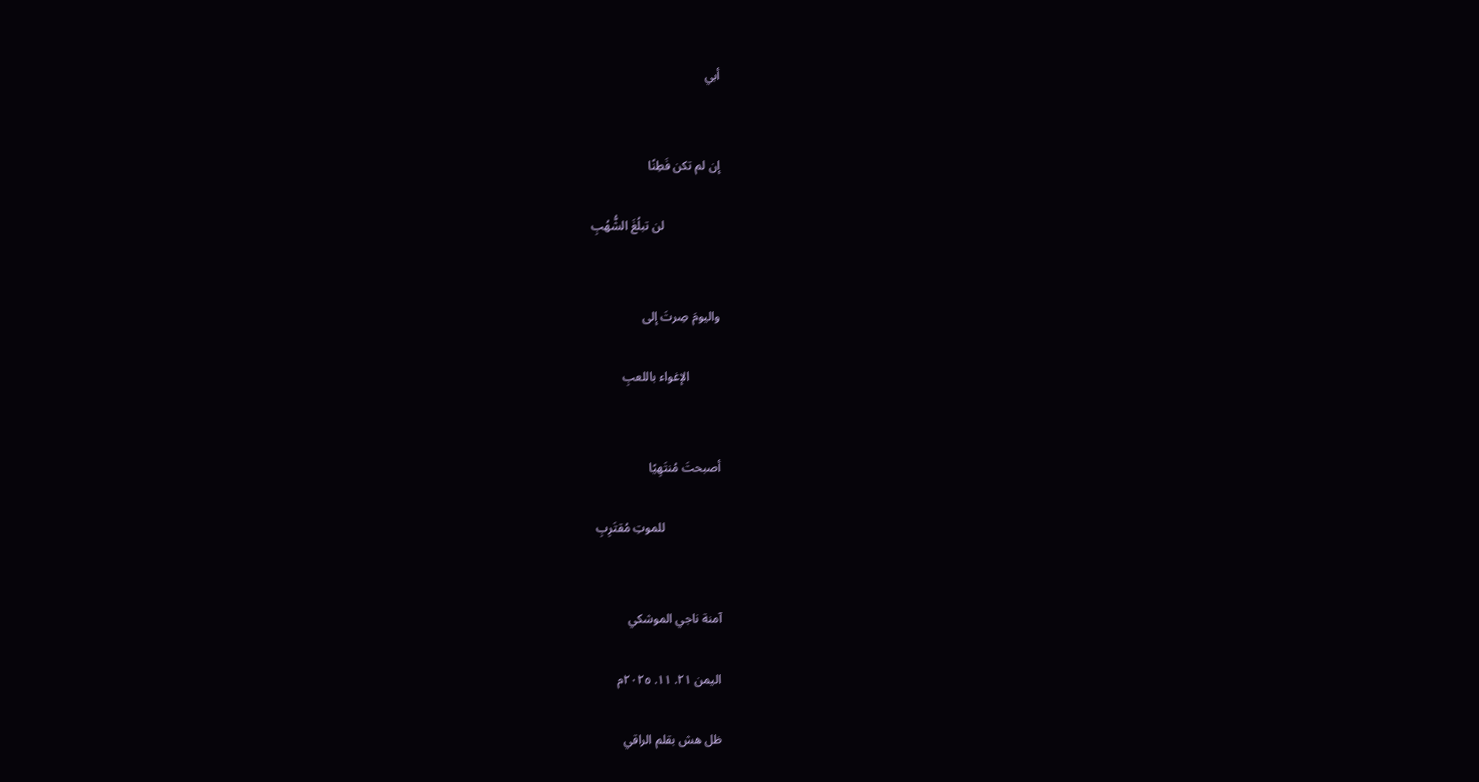أبي


إن لم تكن فَطِنًا

                  لن تبلُغَ الشُّهُبِ


واليومَ صِرتَ إلى

          الإغواء باللعبِ


أصبحتَ مُنتَهِيًا

                  للموتِ مُقتَرِبِ


آمنة ناجي الموشكي

اليمن ٢١. ١١. ٢٠٢٥م

ظل هش بقلم الراقي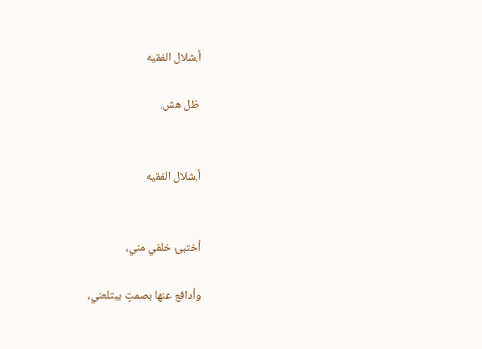أ.شلال الفقيه

 ظل هش.


أ.شلال الفقيه


أختبئ خلفي مني،

وأدافع عنها بصمتٍ يبتلعني،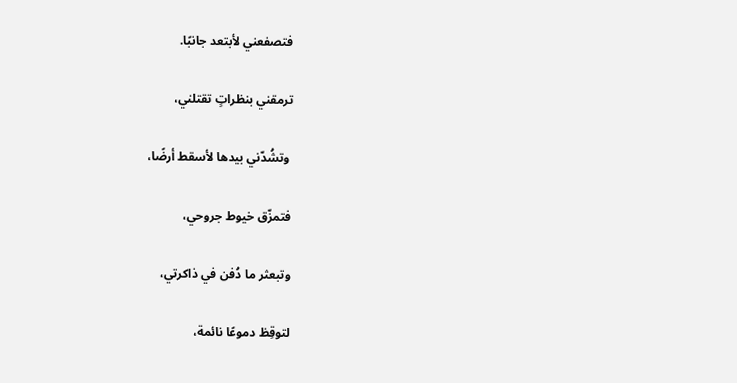فتصفعني لأبتعد جانبًا.

ترمقني بنظراتٍ تقتلني،

 وتشُدّني بيدها لأسقط أرضًا،

فتمزّق خيوط جروحي،

وتبعثر ما دُفن في ذاكرتي،

لتوقِظ دموعًا نائمة،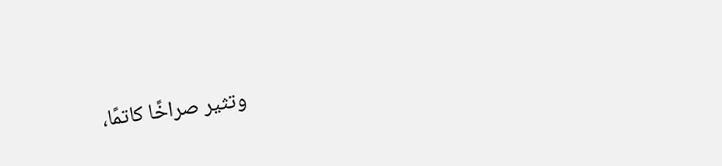وتثير صراخًا كاتمًا،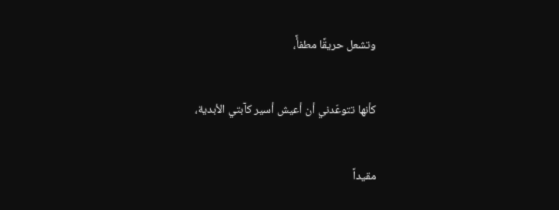وتشعل حريقًا مطفأً،

كأنها تتوعّدني أن أعيش أسير كآبتي الأبدية،

مقيداً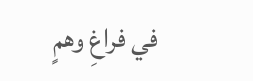في فراغِ وهمٍ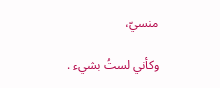منسيّ،

وكأني لستُ بشيء .